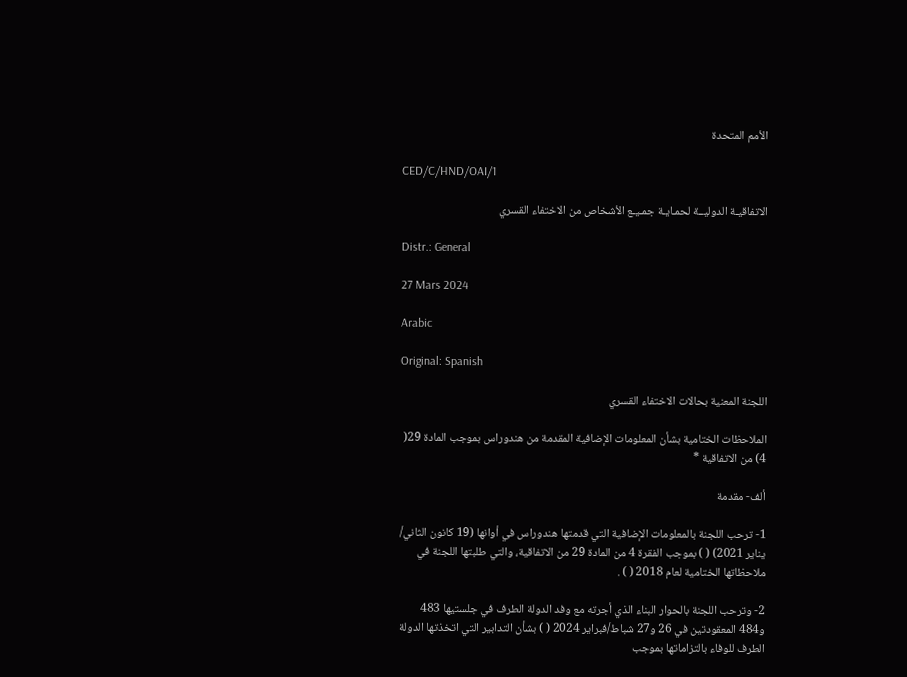الأمم المتحدة

CED/C/HND/OAI/1

الاتفاقيـة الدوليــة لحمـايـة جمـيـع الأشخاص من الاختفاء القسري

Distr.: General

27 Mars 2024

Arabic

Original: Spanish

اللجنة المعنية بحالات الاختفاء القسري

الملاحظات الختامية بشأن المعلومات الإضافية المقدمة من هندوراس بموجب المادة 29( 4) من الاتفاقية *

ألف- مقدمة

1- ترحب اللجنة بالمعلومات الإضافية التي قدمتها هندوراس في أوانها (19 كانون الثاني/ يناير 2021) ( ) بموجب الفقرة 4 من المادة 29 من الاتفاقية، والتي طلبتها اللجنة في ملاحظاتها الختامية لعام 2018 ( ) .

2- وترحب اللجنة بالحوار البناء الذي أجرته مع وفد الدولة الطرف في جلستيها 483 و484 المعقودتين في 26 و27 شباط/فبراير 2024 ( ) بشأن التدابير التي اتخذتها الدولة الطرف للوفاء بالتزاماتها بموجب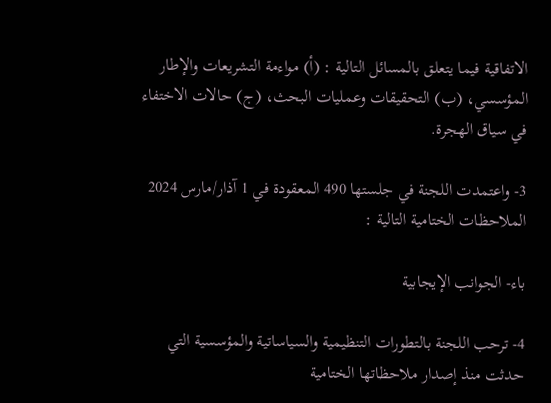الاتفاقية فيما يتعلق بالمسائل التالية : (أ) مواءمة التشريعات والإطار المؤسسي، (ب) التحقيقات وعمليات البحث، (ج) حالات الاختفاء في سياق الهجرة.

3- واعتمدت اللجنة في جلستها 490 المعقودة في 1 آذار/مارس 2024 الملاحظات الختامية التالية :

باء- الجوانب الإيجابية

4- ترحب اللجنة بالتطورات التنظيمية والسياساتية والمؤسسية التي حدثت منذ إصدار ملاحظاتها الختامية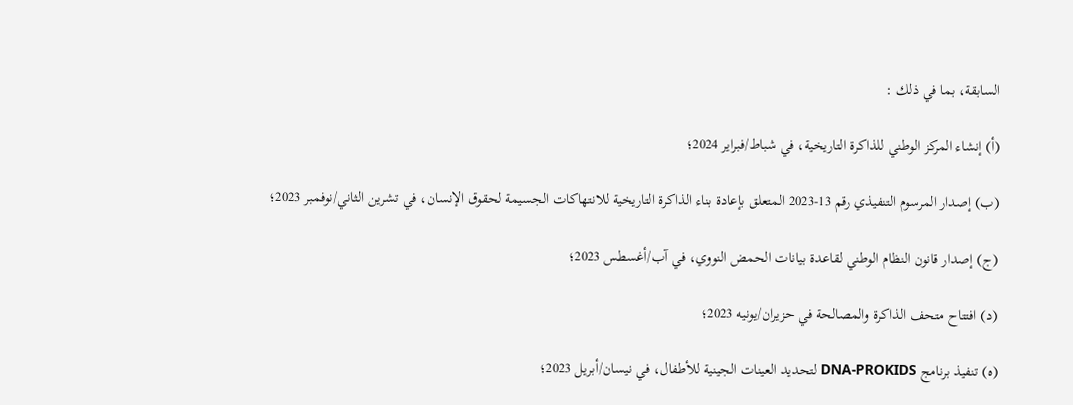السابقة، بما في ذلك :

(أ) إنشاء المركز الوطني للذاكرة التاريخية، في شباط/فبراير 2024؛

(ب) إصدار المرسوم التنفيذي رقم 13-2023 المتعلق بإعادة بناء الذاكرة التاريخية للانتهاكات الجسيمة لحقوق الإنسان، في تشرين الثاني/نوفمبر 2023؛

(ج) إصدار قانون النظام الوطني لقاعدة بيانات الحمض النووي، في آب/أغسطس 2023؛

(د) افتتاح متحف الذاكرة والمصالحة في حزيران/يونيه 2023؛

(ه) تنفيذ برنامج DNA-PROKIDS لتحديد العينات الجينية للأطفال، في نيسان/أبريل 2023؛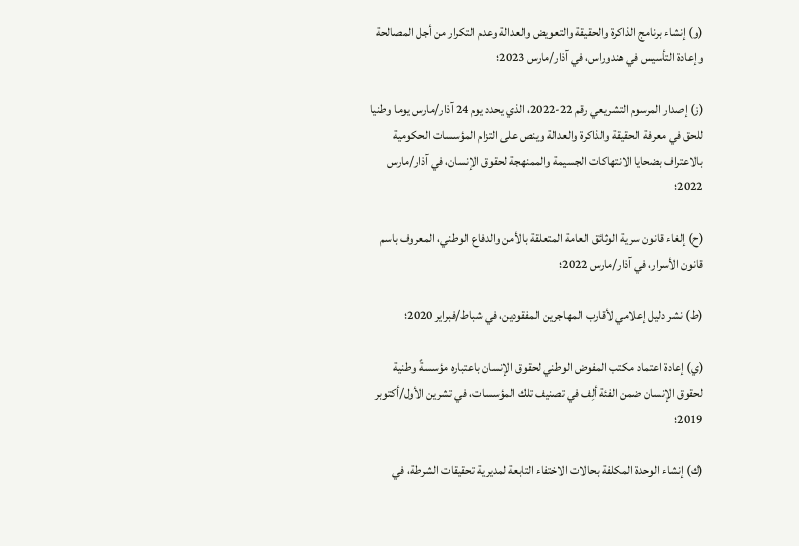(و) إنشاء برنامج الذاكرة والحقيقة والتعويض والعدالة وعدم التكرار من أجل المصالحة وإعادة التأسيس في هندوراس، في آذار/مارس 2023؛

(ز) إصدار المرسوم التشريعي رقم 22-2022، الذي يحدد يوم 24 آذار/مارس يوما وطنيا للحق في معرفة الحقيقة والذاكرة والعدالة وينص على التزام المؤسسات الحكومية بالاعتراف بضحايا الانتهاكات الجسيمة والممنهجة لحقوق الإنسان، في آذار/مارس 2022؛

(ح) إلغاء قانون سرية الوثائق العامة المتعلقة بالأمن والدفاع الوطني، المعروف باسم قانون الأسرار، في آذار/مارس 2022؛

(ط) نشر دليل إعلامي لأقارب المهاجرين المفقودين، في شباط/فبراير 2020؛

(ي) إعادة اعتماد مكتب المفوض الوطني لحقوق الإنسان باعتباره مؤسسةً وطنية لحقوق الإنسان ضمن الفئة ألِف في تصنيف تلك المؤسسات، في تشرين الأول/أكتوبر 2019؛

(ك) إنشاء الوحدة المكلفة بحالات الاختفاء التابعة لمديرية تحقيقات الشرطة، في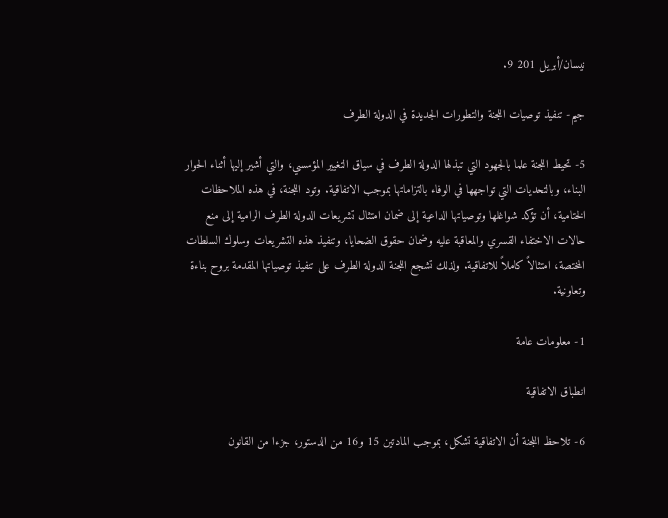نيسان/أبريل 201 9.

جيم- تنفيذ توصيات اللجنة والتطورات الجديدة في الدولة الطرف

5- تحيط اللجنة علما بالجهود التي تبذلها الدولة الطرف في سياق التغيير المؤسسي، والتي أشير إليها أثناء الحوار البناء، وبالتحديات التي تواجهها في الوفاء بالتزاماتها بموجب الاتفاقية. وتود اللجنة، في هذه الملاحظات الختامية، أن تؤكد شواغلها وتوصياتها الداعية إلى ضمان امتثال تشريعات الدولة الطرف الرامية إلى منع حالات الاختفاء القسري والمعاقبة عليه وضمان حقوق الضحايا، وتنفيذ هذه التشريعات وسلوك السلطات المختصة، امتثالاً كاملاً للاتفاقية. ولذلك تشجع اللجنة الدولة الطرف على تنفيذ توصياتها المقدمة بروح بناءة وتعاونية.

1- معلومات عامة

انطباق الاتفاقية

6- تلاحظ اللجنة أن الاتفاقية تشكل، بموجب المادتين 15 و16 من الدستور، جزءا من القانون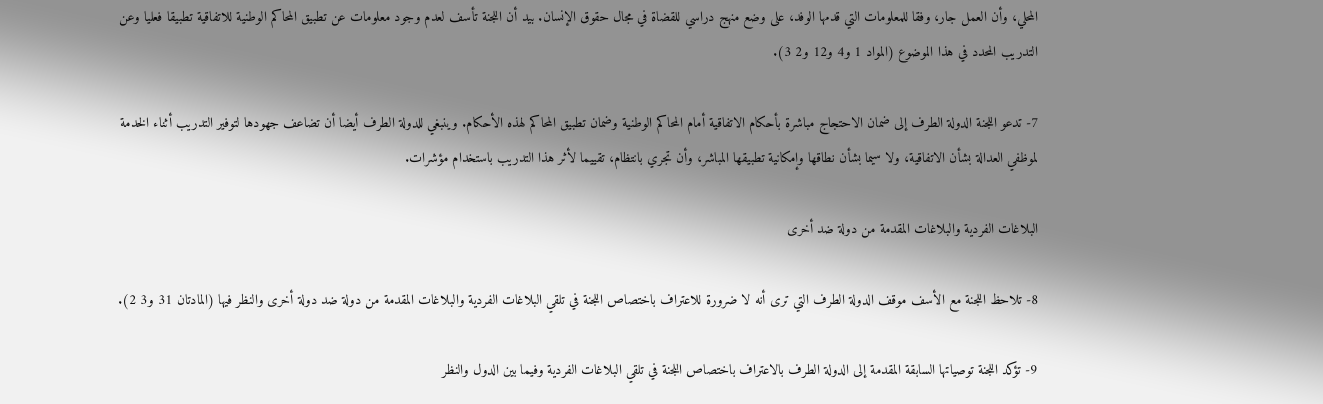المحلي، وأن العمل جار، وفقا للمعلومات التي قدمها الوفد، على وضع منهج دراسي للقضاة في مجال حقوق الإنسان. بيد أن اللجنة تأسف لعدم وجود معلومات عن تطبيق المحاكم الوطنية للاتفاقية تطبيقا فعليا وعن التدريب المحدد في هذا الموضوع (المواد 1 و4 و12 و2 3).

7- تدعو اللجنة الدولة الطرف إلى ضمان الاحتجاج مباشرة بأحكام الاتفاقية أمام المحاكم الوطنية وضمان تطبيق المحاكم لهذه الأحكام. وينبغي للدولة الطرف أيضا أن تضاعف جهودها لتوفير التدريب أثناء الخدمة لموظفي العدالة بشأن الاتفاقية، ولا سيما بشأن نطاقها وإمكانية تطبيقها المباشر، وأن تجري بانتظام، تقييما لأثر هذا التدريب باستخدام مؤشرات.

البلاغات الفردية والبلاغات المقدمة من دولة ضد أخرى

8- تلاحظ اللجنة مع الأسف موقف الدولة الطرف التي ترى أنه لا ضرورة للاعتراف باختصاص اللجنة في تلقي البلاغات الفردية والبلاغات المقدمة من دولة ضد دولة أخرى والنظر فيها (المادتان 31 و3 2).

9- تؤكد اللجنة توصياتها السابقة المقدمة إلى الدولة الطرف بالاعتراف باختصاص اللجنة في تلقي البلاغات الفردية وفيما بين الدول والنظر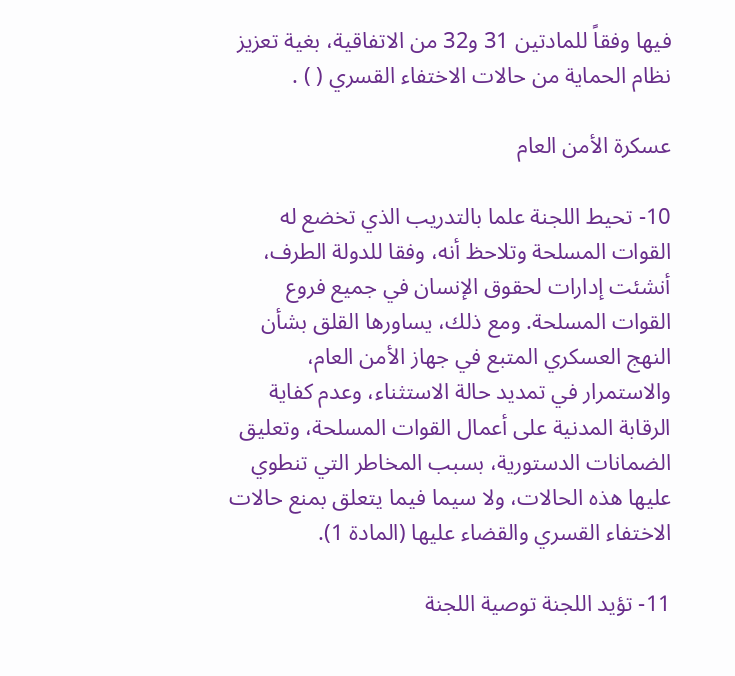فيها وفقاً للمادتين 31 و32 من الاتفاقية، بغية تعزيز نظام الحماية من حالات الاختفاء القسري ( ) .

عسكرة الأمن العام

10- تحيط اللجنة علما بالتدريب الذي تخضع له القوات المسلحة وتلاحظ أنه، وفقا للدولة الطرف، أنشئت إدارات لحقوق الإنسان في جميع فروع القوات المسلحة. ومع ذلك، يساورها القلق بشأن النهج العسكري المتبع في جهاز الأمن العام، والاستمرار في تمديد حالة الاستثناء، وعدم كفاية الرقابة المدنية على أعمال القوات المسلحة، وتعليق الضمانات الدستورية، بسبب المخاطر التي تنطوي عليها هذه الحالات، ولا سيما فيما يتعلق بمنع حالات الاختفاء القسري والقضاء عليها (المادة 1).

11- تؤيد اللجنة توصية اللجنة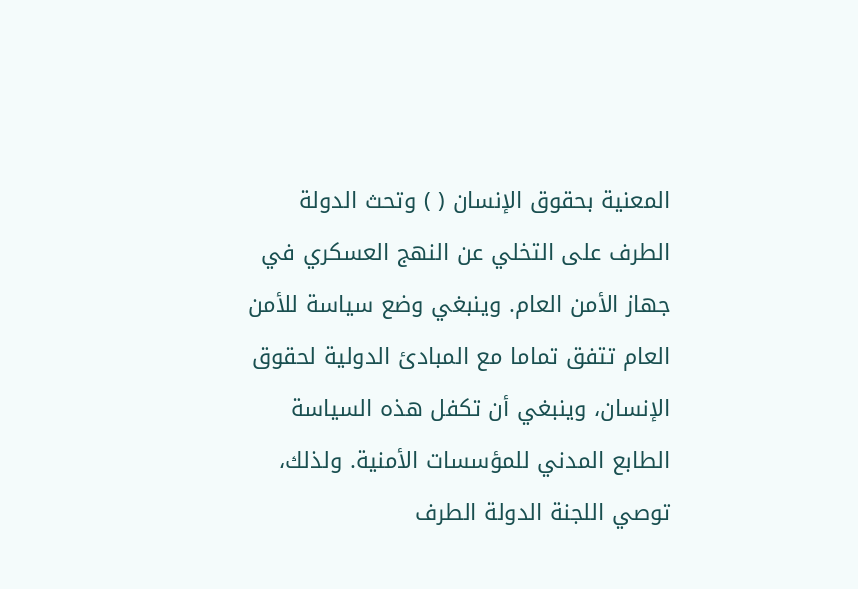المعنية بحقوق الإنسان ( ) وتحث الدولة الطرف على التخلي عن النهج العسكري في جهاز الأمن العام. وينبغي وضع سياسة للأمن العام تتفق تماما مع المبادئ الدولية لحقوق الإنسان، وينبغي أن تكفل هذه السياسة الطابع المدني للمؤسسات الأمنية. ولذلك، توصي اللجنة الدولة الطرف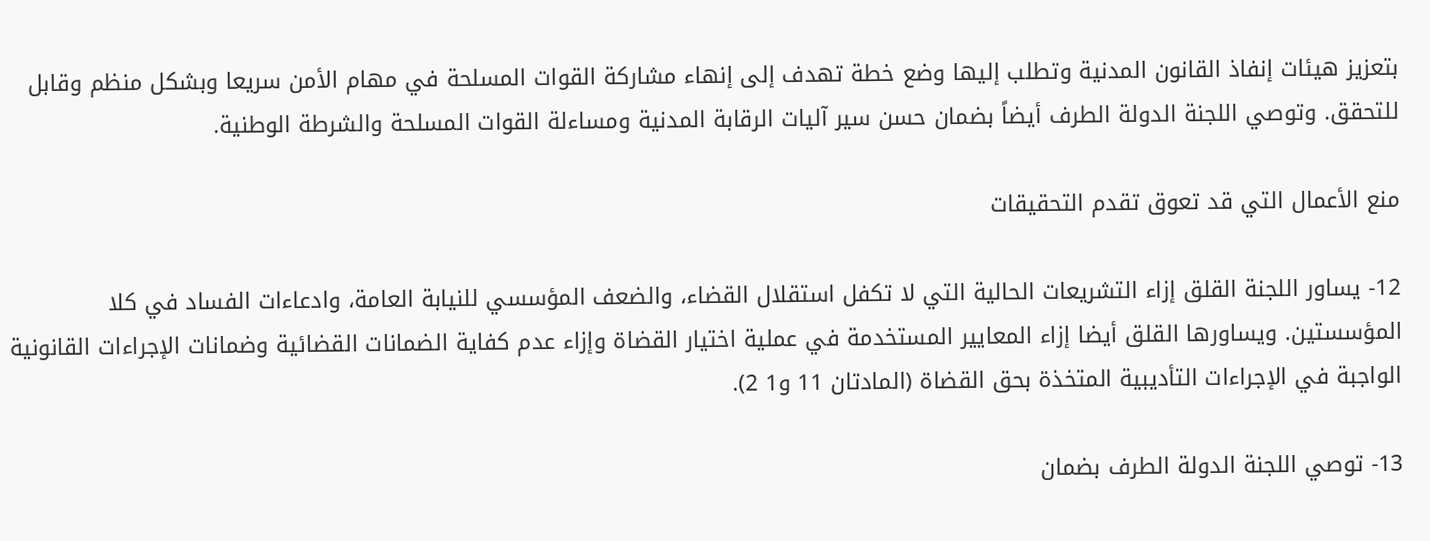بتعزيز هيئات إنفاذ القانون المدنية وتطلب إليها وضع خطة تهدف إلى إنهاء مشاركة القوات المسلحة في مهام الأمن سريعا وبشكل منظم وقابل للتحقق. وتوصي اللجنة الدولة الطرف أيضاً بضمان حسن سير آليات الرقابة المدنية ومساءلة القوات المسلحة والشرطة الوطنية.

منع الأعمال التي قد تعوق تقدم التحقيقات

12- يساور اللجنة القلق إزاء التشريعات الحالية التي لا تكفل استقلال القضاء، والضعف المؤسسي للنيابة العامة، وادعاءات الفساد في كلا المؤسستين. ويساورها القلق أيضا إزاء المعايير المستخدمة في عملية اختيار القضاة وإزاء عدم كفاية الضمانات القضائية وضمانات الإجراءات القانونية الواجبة في الإجراءات التأديبية المتخذة بحق القضاة (المادتان 11 و1 2).

13- توصي اللجنة الدولة الطرف بضمان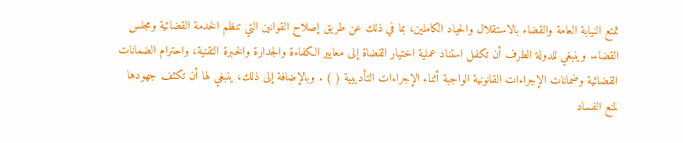تمتع النيابة العامة والقضاء بالاستقلال والحياد الكاملين، بما في ذلك عن طريق إصلاح القوانين التي تنظم الخدمة القضائية ومجلس القضاء. وينبغي للدولة الطرف أن تكفل استناد عملية اختيار القضاة إلى معايير الكفاءة والجدارة والخبرة التقنية، واحترام الضمانات القضائية وضمانات الإجراءات القانونية الواجبة أثناء الإجراءات التأديبية ( ) . وبالإضافة إلى ذلك، ينبغي لها أن تكثف جهودها لمنع الفساد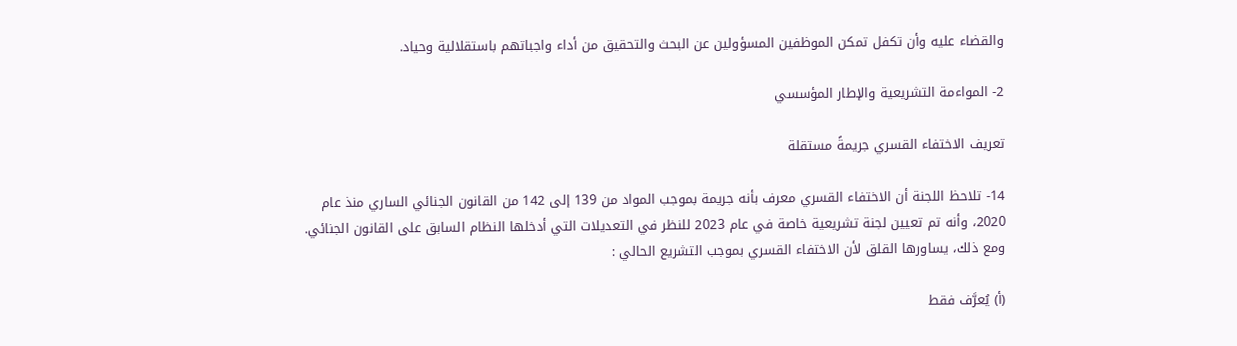والقضاء عليه وأن تكفل تمكن الموظفين المسؤولين عن البحث والتحقيق من أداء واجباتهم باستقلالية وحياد.

2- المواءمة التشريعية والإطار المؤسسي

تعريف الاختفاء القسري جريمةً مستقلة

14- تلاحظ اللجنة أن الاختفاء القسري معرف بأنه جريمة بموجب المواد من 139 إلى 142 من القانون الجنائي الساري منذ عام 2020، وأنه تم تعيين لجنة تشريعية خاصة في عام 2023 للنظر في التعديلات التي أدخلها النظام السابق على القانون الجنائي. ومع ذلك، يساورها القلق لأن الاختفاء القسري بموجب التشريع الحالي :

(أ) يُعرَّف فقط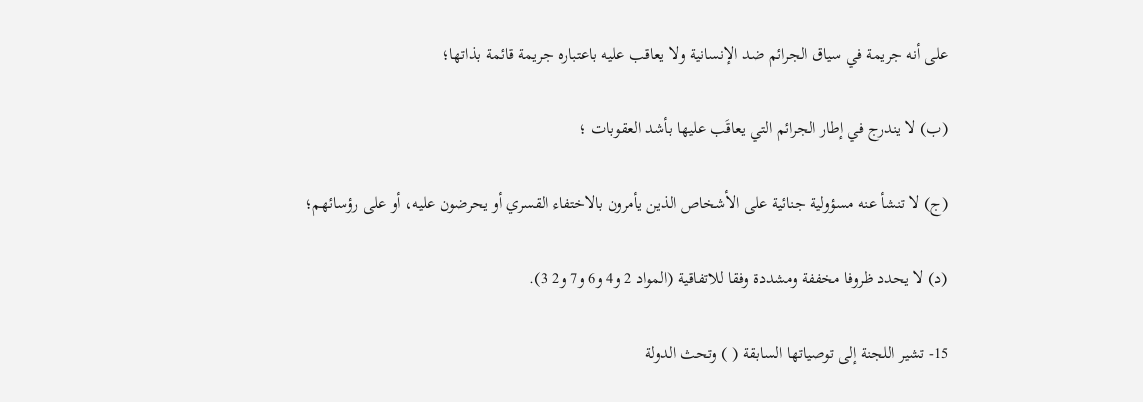على أنه جريمة في سياق الجرائم ضد الإنسانية ولا يعاقب عليه باعتباره جريمة قائمة بذاتها؛

(ب) لا يندرج في إطار الجرائم التي يعاقَب عليها بأشد العقوبات ؛

(ج) لا تنشأ عنه مسؤولية جنائية على الأشخاص الذين يأمرون بالاختفاء القسري أو يحرضون عليه، أو على رؤسائهم؛

(د) لا يحدد ظروفا مخففة ومشددة وفقا للاتفاقية (المواد 2 و4 و6 و7 و2 3).

15- تشير اللجنة إلى توصياتها السابقة ( ) وتحث الدولة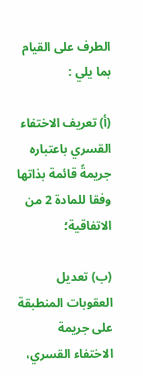الطرف على القيام بما يلي :

(أ) تعريف الاختفاء القسري باعتباره جريمةً قائمة بذاتها وفقا للمادة 2 من الاتفاقية؛

(ب) تعديل العقوبات المنطبقة على جريمة الاختفاء القسري،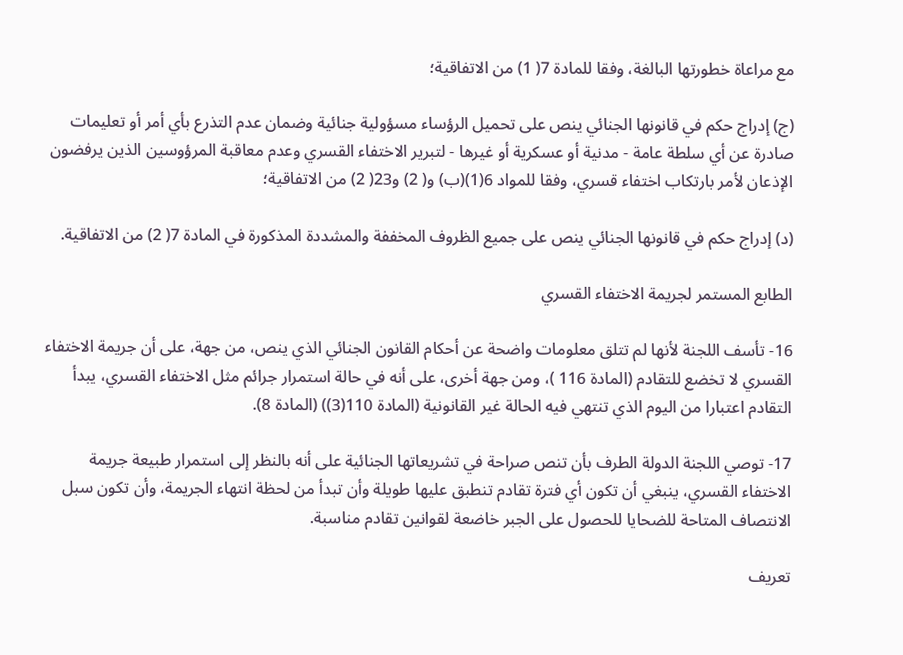مع مراعاة خطورتها البالغة، وفقا للمادة 7( 1) من الاتفاقية؛

(ج) إدراج حكم في قانونها الجنائي ينص على تحميل الرؤساء مسؤولية جنائية وضمان عدم التذرع بأي أمر أو تعليمات صادرة عن أي سلطة عامة - مدنية أو عسكرية أو غيرها - لتبرير الاختفاء القسري وعدم معاقبة المرؤوسين الذين يرفضون الإذعان لأمر بارتكاب اختفاء قسري، وفقا للمواد 6(1)(ب) و( 2) و23( 2) من الاتفاقية؛

(د) إدراج حكم في قانونها الجنائي ينص على جميع الظروف المخففة والمشددة المذكورة في المادة 7( 2) من الاتفاقية.

الطابع المستمر لجريمة الاختفاء القسري

16- تأسف اللجنة لأنها لم تتلق معلومات واضحة عن أحكام القانون الجنائي الذي ينص، من جهة، على أن جريمة الاختفاء القسري لا تخضع للتقادم (المادة 116 )، ومن جهة أخرى، على أنه في حالة استمرار جرائم مثل الاختفاء القسري، يبدأ التقادم اعتبارا من اليوم الذي تنتهي فيه الحالة غير القانونية (المادة 110(3)) (المادة 8).

17- توصي اللجنة الدولة الطرف بأن تنص صراحة في تشريعاتها الجنائية على أنه بالنظر إلى استمرار طبيعة جريمة الاختفاء القسري، ينبغي أن تكون أي فترة تقادم تنطبق عليها طويلة وأن تبدأ من لحظة انتهاء الجريمة، وأن تكون سبل الانتصاف المتاحة للضحايا للحصول على الجبر خاضعة لقوانين تقادم مناسبة.

تعريف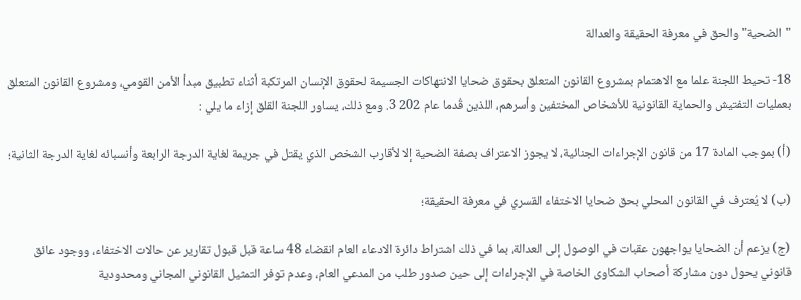"الضحية" والحق في معرفة الحقيقة والعدالة

18- تحيط اللجنة علما مع الاهتمام بمشروع القانون المتعلق بحقوق ضحايا الانتهاكات الجسيمة لحقوق الإنسان المرتكبة أثناء تطبيق مبدأ الأمن القومي، ومشروع القانون المتعلق بعمليات التفتيش والحماية القانونية للأشخاص المختفين وأسرهم، اللذين قُدما عام 202 3. ومع ذلك، يساور اللجنة القلق إزاء ما يلي :

(أ) بموجب المادة 17 من قانون الإجراءات الجنائية، لا يجوز الاعتراف بصفة الضحية إلا لأقارب الشخص الذي يقتل في جريمة لغاية الدرجة الرابعة وأنسبائه لغاية الدرجة الثانية؛

(ب) لا يُعترف في القانون المحلي بحق ضحايا الاختفاء القسري في معرفة الحقيقة؛

(ج) يزعم أن الضحايا يواجهون عقبات في الوصول إلى العدالة، بما في ذلك اشتراط دائرة الادعاء العام انقضاء 48 ساعة قبل قبول تقارير عن حالات الاختفاء، ووجود عائق قانوني يحول دون مشاركة أصحاب الشكاوى الخاصة في الإجراءات إلى حين صدور طلب من المدعي العام، وعدم توفر التمثيل القانوني المجاني ومحدودية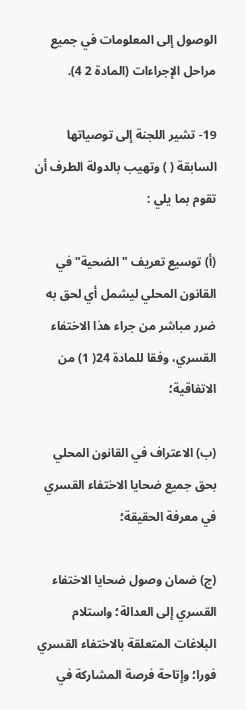الوصول إلى المعلومات في جميع مراحل الإجراءات (المادة 2 4).

19- تشير اللجنة إلى توصياتها السابقة ( ) وتهيب بالدولة الطرف أن تقوم بما يلي :

(أ) توسيع تعريف "الضحية" في القانون المحلي ليشمل أي لحق به ضرر مباشر من جراء هذا الاختفاء القسري، وفقا للمادة 24( 1) من الاتفاقية؛

(ب) الاعتراف في القانون المحلي بحق جميع ضحايا الاختفاء القسري في معرفة الحقيقة؛

(ج) ضمان وصول ضحايا الاختفاء القسري إلى العدالة؛ واستلام البلاغات المتعلقة بالاختفاء القسري فورا؛ وإتاحة فرصة المشاركة في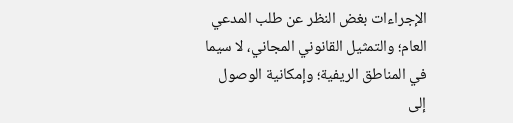الإجراءات بغض النظر عن طلب المدعي العام؛ والتمثيل القانوني المجاني، لا سيما في المناطق الريفية؛ وإمكانية الوصول إلى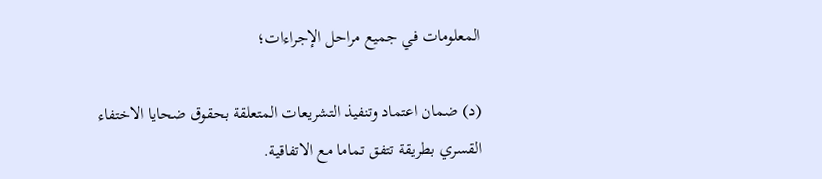المعلومات في جميع مراحل الإجراءات؛

(د) ضمان اعتماد وتنفيذ التشريعات المتعلقة بحقوق ضحايا الاختفاء القسري بطريقة تتفق تماما مع الاتفاقية.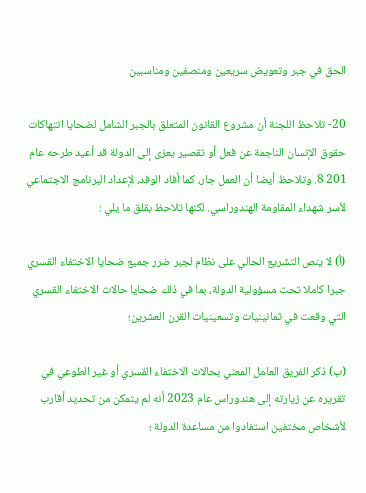الحق في جبر وتعويض سريعين ومنصفين ومناسبين

20- تلاحظ اللجنة أن مشروع القانون المتعلق بالجبر الشامل لضحايا انتهاكات حقوق الإنسان الناجمة عن فعل أو تقصير يعزى إلى الدولة قد أعيد طرحه عام 201 8. وتلاحظ أيضا أن العمل جار، كما أفاد الوفد، لإعداد البرنامج الاجتماعي لأسر شهداء المقاومة الهندوراسي. لكنها تلاحظ بقلق ما يلي :

(أ) لا ينص التشريع الحالي على نظام لجبر ضرر جميع ضحايا الاختفاء القسري جبرا كاملا تحت مسؤولية الدولة، بما في ذلك ضحايا حالات الاختفاء القسري التي وقعت في ثمانينيات وتسعينيات القرن العشرين؛

(ب) ذكر الفريق العامل المعني بحالات الاختفاء القسري أو غير الطوعي في تقريره عن زيارته إلى هندوراس عام 2023 أنه لم يتمكن من تحديد أقارب لأشخاص مختفين استفادوا من مساعدة الدولة ؛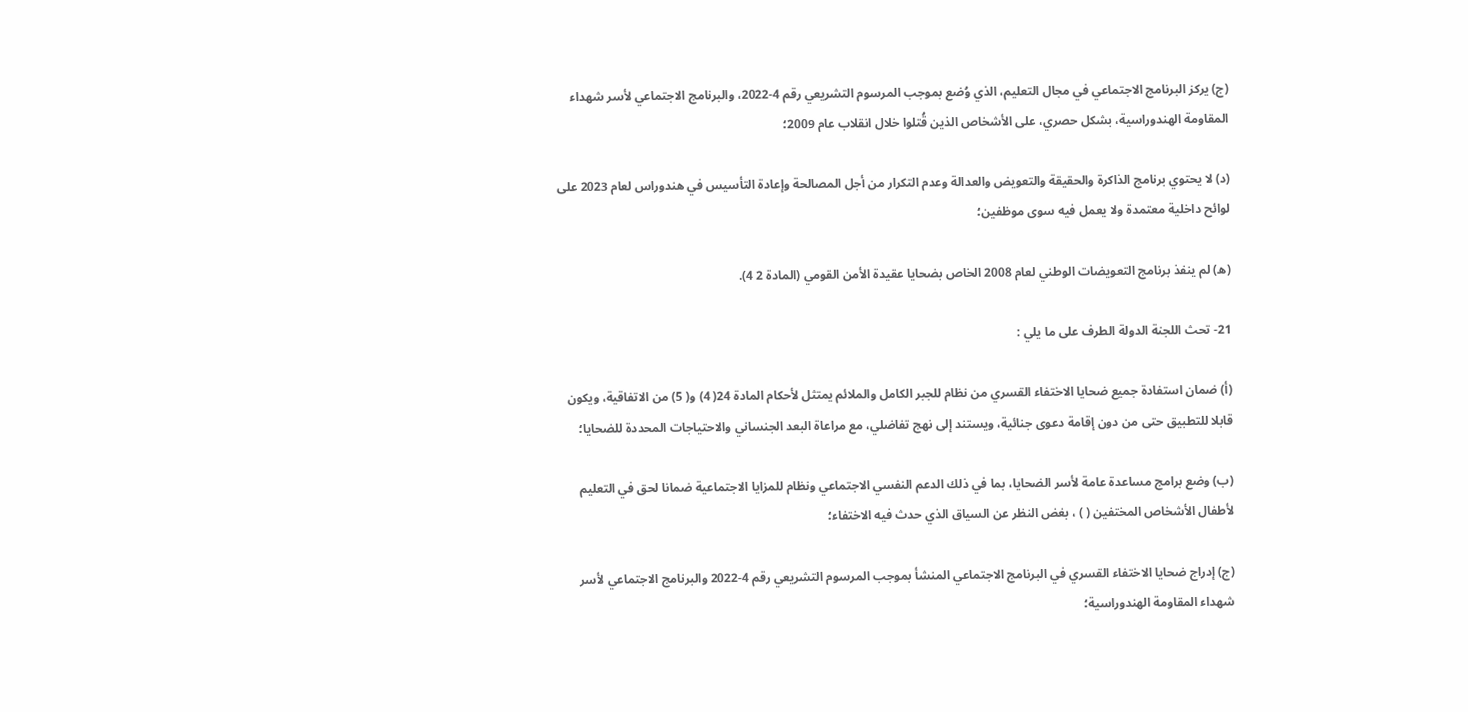(ج) يركز البرنامج الاجتماعي في مجال التعليم، الذي وُضع بموجب المرسوم التشريعي رقم 4-2022، والبرنامج الاجتماعي لأسر شهداء المقاومة الهندوراسية، بشكل حصري، على الأشخاص الذين قُتلوا خلال انقلاب عام 2009؛

(د) لا يحتوي برنامج الذاكرة والحقيقة والتعويض والعدالة وعدم التكرار من أجل المصالحة وإعادة التأسيس في هندوراس لعام 2023 على لوائح داخلية معتمدة ولا يعمل فيه سوى موظفين؛

(ه) لم ينفذ برنامج التعويضات الوطني لعام 2008 الخاص بضحايا عقيدة الأمن القومي (المادة 2 4).

21- تحث اللجنة الدولة الطرف على ما يلي :

(أ) ضمان استفادة جميع ضحايا الاختفاء القسري من نظام للجبر الكامل والملائم يمتثل لأحكام المادة 24( 4) و( 5) من الاتفاقية، ويكون قابلا للتطبيق حتى من دون إقامة دعوى جنائية، ويستند إلى نهج تفاضلي، مع مراعاة البعد الجنساني والاحتياجات المحددة للضحايا؛

(ب) وضع برامج مساعدة عامة لأسر الضحايا، بما في ذلك الدعم النفسي الاجتماعي ونظام للمزايا الاجتماعية ضمانا لحق في التعليم لأطفال الأشخاص المختفين ( ) ، بغض النظر عن السياق الذي حدث فيه الاختفاء؛

(ج) إدراج ضحايا الاختفاء القسري في البرنامج الاجتماعي المنشأ بموجب المرسوم التشريعي رقم 4-2022 والبرنامج الاجتماعي لأسر شهداء المقاومة الهندوراسية؛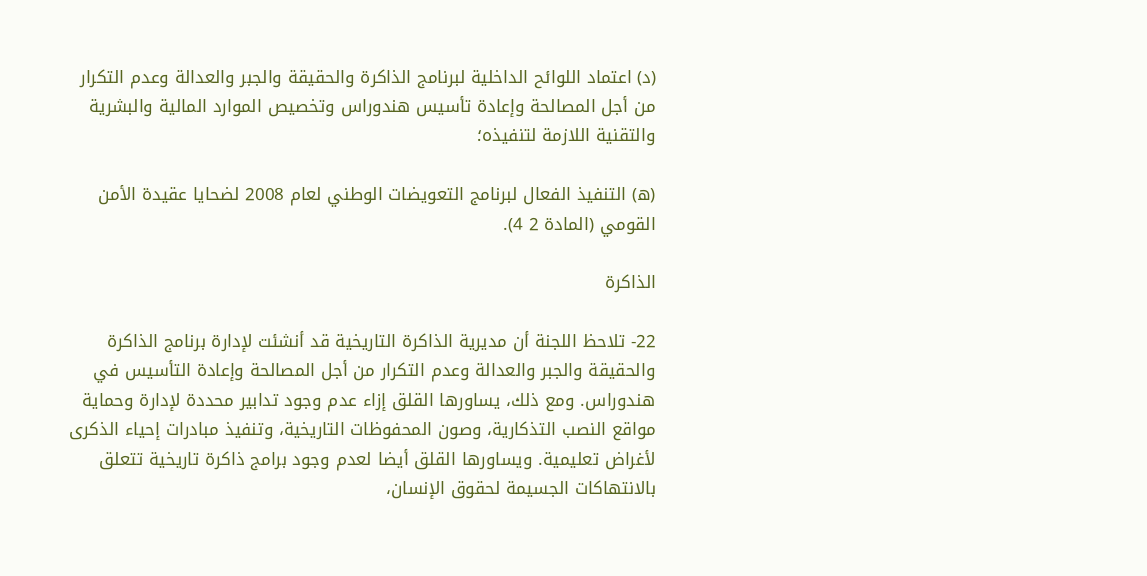(د) اعتماد اللوائح الداخلية لبرنامج الذاكرة والحقيقة والجبر والعدالة وعدم التكرار من أجل المصالحة وإعادة تأسيس هندوراس وتخصيص الموارد المالية والبشرية والتقنية اللازمة لتنفيذه؛

(ه) التنفيذ الفعال لبرنامج التعويضات الوطني لعام 2008 لضحايا عقيدة الأمن القومي (المادة 2 4).

الذاكرة

22- تلاحظ اللجنة أن مديرية الذاكرة التاريخية قد أنشئت لإدارة برنامج الذاكرة والحقيقة والجبر والعدالة وعدم التكرار من أجل المصالحة وإعادة التأسيس في هندوراس. ومع ذلك، يساورها القلق إزاء عدم وجود تدابير محددة لإدارة وحماية مواقع النصب التذكارية، وصون المحفوظات التاريخية، وتنفيذ مبادرات إحياء الذكرى لأغراض تعليمية. ويساورها القلق أيضا لعدم وجود برامج ذاكرة تاريخية تتعلق بالانتهاكات الجسيمة لحقوق الإنسان،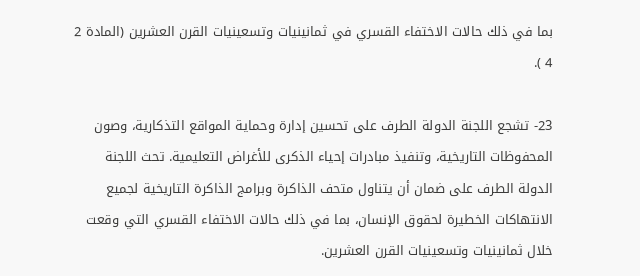بما في ذلك حالات الاختفاء القسري في ثمانينيات وتسعينيات القرن العشرين (المادة 2 4 ).

23- تشجع اللجنة الدولة الطرف على تحسين إدارة وحماية المواقع التذكارية، وصون المحفوظات التاريخية، وتنفيذ مبادرات إحياء الذكرى للأغراض التعليمية. تحث اللجنة الدولة الطرف على ضمان أن يتناول متحف الذاكرة وبرامج الذاكرة التاريخية لجميع الانتهاكات الخطيرة لحقوق الإنسان، بما في ذلك حالات الاختفاء القسري التي وقعت خلال ثمانينيات وتسعينيات القرن العشرين.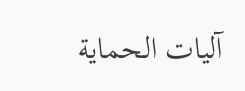آليات الحماية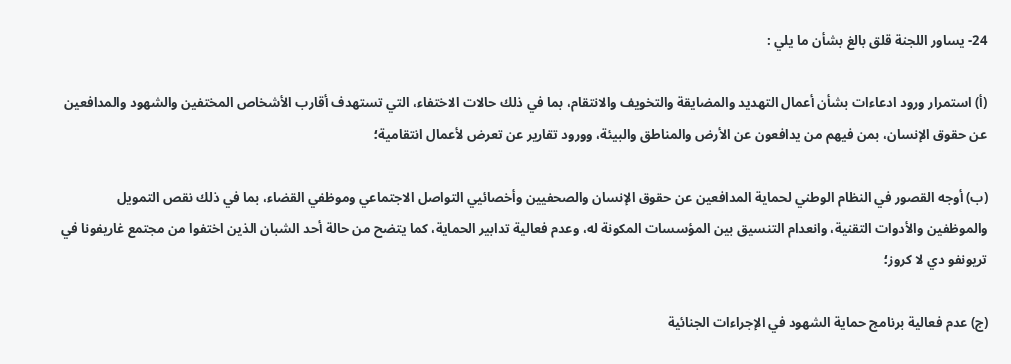24- يساور اللجنة قلق بالغ بشأن ما يلي :

(أ) استمرار ورود ادعاءات بشأن أعمال التهديد والمضايقة والتخويف والانتقام، بما في ذلك حالات الاختفاء، التي تستهدف أقارب الأشخاص المختفين والشهود والمدافعين عن حقوق الإنسان، بمن فيهم من يدافعون عن الأرض والمناطق والبيئة، وورود تقارير عن تعرض لأعمال انتقامية؛

(ب) أوجه القصور في النظام الوطني لحماية المدافعين عن حقوق الإنسان والصحفيين وأخصائيي التواصل الاجتماعي وموظفي القضاء، بما في ذلك نقص التمويل والموظفين والأدوات التقنية، وانعدام التنسيق بين المؤسسات المكونة له، وعدم فعالية تدابير الحماية، كما يتضح من حالة أحد الشبان الذين اختفوا من مجتمع غاريفونا في تريونفو دي لا كروز؛

(ج) عدم فعالية برنامج حماية الشهود في الإجراءات الجنائية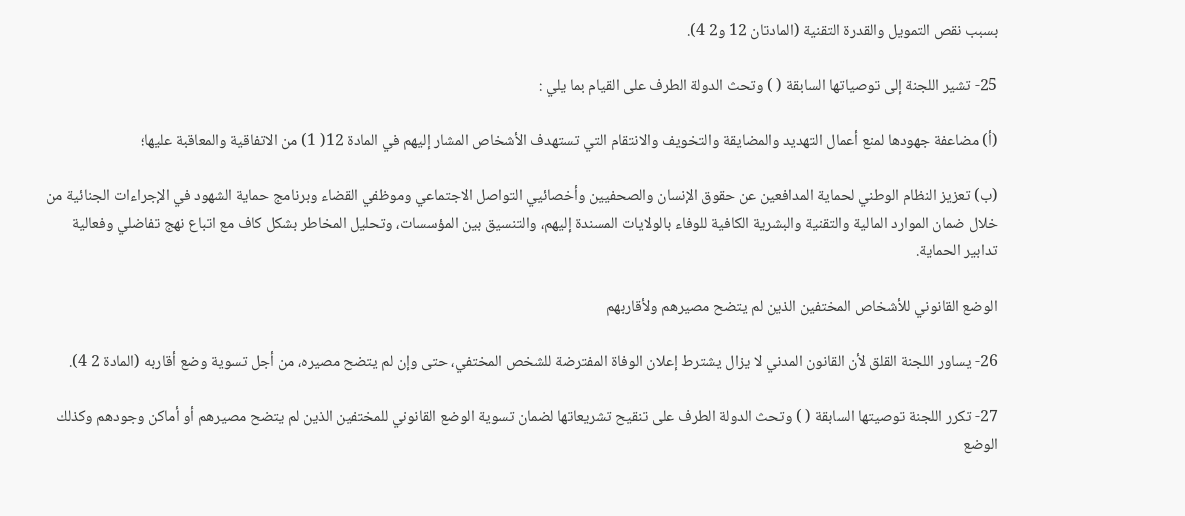بسبب نقص التمويل والقدرة التقنية (المادتان 12 و2 4).

25- تشير اللجنة إلى توصياتها السابقة ( ) وتحث الدولة الطرف على القيام بما يلي :

(أ) مضاعفة جهودها لمنع أعمال التهديد والمضايقة والتخويف والانتقام التي تستهدف الأشخاص المشار إليهم في المادة 12( 1) من الاتفاقية والمعاقبة عليها؛

(ب) تعزيز النظام الوطني لحماية المدافعين عن حقوق الإنسان والصحفيين وأخصائيي التواصل الاجتماعي وموظفي القضاء وبرنامج حماية الشهود في الإجراءات الجنائية من خلال ضمان الموارد المالية والتقنية والبشرية الكافية للوفاء بالولايات المسندة إليهم، والتنسيق بين المؤسسات، وتحليل المخاطر بشكل كاف مع اتباع نهج تفاضلي وفعالية تدابير الحماية.

الوضع القانوني للأشخاص المختفين الذين لم يتضح مصيرهم ولأقاربهم

26- يساور اللجنة القلق لأن القانون المدني لا يزال يشترط إعلان الوفاة المفترضة للشخص المختفي، حتى وإن لم يتضح مصيره، من أجل تسوية وضع أقاربه (المادة 2 4).

27- تكرر اللجنة توصيتها السابقة ( ) وتحث الدولة الطرف على تنقيح تشريعاتها لضمان تسوية الوضع القانوني للمختفين الذين لم يتضح مصيرهم أو أماكن وجودهم وكذلك الوضع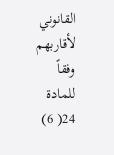القانوني لأقاربهم وفقاً للمادة 24( 6)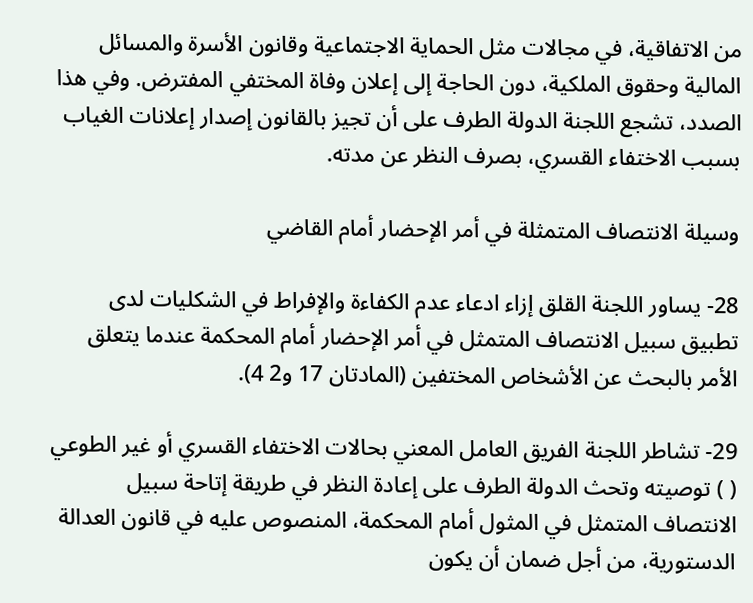من الاتفاقية، في مجالات مثل الحماية الاجتماعية وقانون الأسرة والمسائل المالية وحقوق الملكية، دون الحاجة إلى إعلان وفاة المختفي المفترض. وفي هذا الصدد، تشجع اللجنة الدولة الطرف على أن تجيز بالقانون إصدار إعلانات الغياب بسبب الاختفاء القسري، بصرف النظر عن مدته.

وسيلة الانتصاف المتمثلة في أمر الإحضار أمام القاضي

28- يساور اللجنة القلق إزاء ادعاء عدم الكفاءة والإفراط في الشكليات لدى تطبيق سبيل الانتصاف المتمثل في أمر الإحضار أمام المحكمة عندما يتعلق الأمر بالبحث عن الأشخاص المختفين (المادتان 17 و2 4).

29- تشاطر اللجنة الفريق العامل المعني بحالات الاختفاء القسري أو غير الطوعي ( ) توصيته وتحث الدولة الطرف على إعادة النظر في طريقة إتاحة سبيل الانتصاف المتمثل في المثول أمام المحكمة، المنصوص عليه في قانون العدالة الدستورية، من أجل ضمان أن يكون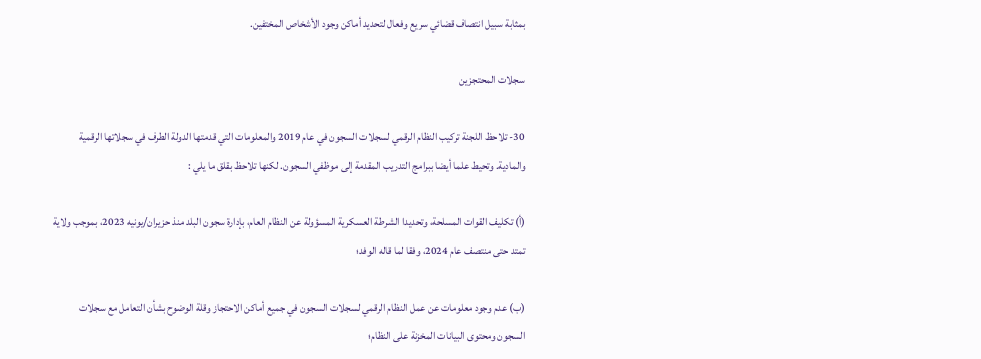بمثابة سبيل انتصاف قضائي سريع وفعال لتحديد أماكن وجود الأشخاص المختفين.

سجلات المحتجزين

30- تلاحظ اللجنة تركيب النظام الرقمي لسجلات السجون في عام 2019 والمعلومات التي قدمتها الدولة الطرف في سجلاتها الرقمية والمادية. وتحيط علما أيضا ببرامج التدريب المقدمة إلى موظفي السجون. لكنها تلاحظ بقلق ما يلي :

(أ) تكليف القوات المسلحة، وتحديدا الشرطة العسكرية المسؤولة عن النظام العام، بإدارة سجون البلد منذ حزيران/يونيه 2023، بموجب ولاية تمتد حتى منتصف عام 2024، وفقا لما قاله الوفد؛

(ب) عدم وجود معلومات عن عمل النظام الرقمي لسجلات السجون في جميع أماكن الاحتجاز وقلة الوضوح بشأن التعامل مع سجلات السجون ومحتوى البيانات المخزنة على النظام؛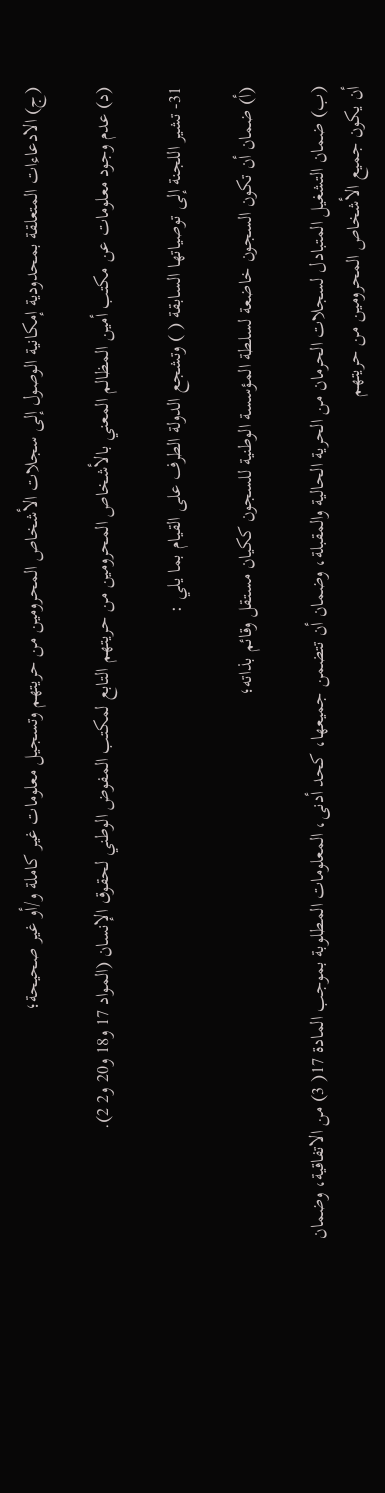(ج) الادعاءات المتعلقة بمحدودية إمكانية الوصول إلى سجلات الأشخاص المحرومين من حريتهم وتسجيل معلومات غير كاملة و/أو غير صحيحة؛

(د) عدم وجود معلومات عن مكتب أمين المظالم المعني بالأشخاص المحرومين من حريتهم التابع لمكتب المفوض الوطني لحقوق الإنسان (المواد 17 و18 و20 و2 2).

31- تشير اللجنة إلى توصياتها السابقة ( ) وتشجع الدولة الطرف على القيام بما يلي :

(أ) ضمان أن تكون السجون خاضعة لسلطة المؤسسة الوطنية للسجون ككيان مستقل وقائم بذاته؛

(ب) ضمان التشغيل المتبادل لسجلات الحرمان من الحرية الحالية والمقبلة، وضمان أن تتضمن جميعها، كحد أدنى، المعلومات المطلوبة بموجب المادة 17( 3) من الاتفاقية، وضمان أن يكون جميع الأشخاص المحرومين من حريتهم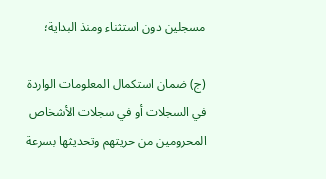مسجلين دون استثناء ومنذ البداية؛

(ج) ضمان استكمال المعلومات الواردة في السجلات أو في سجلات الأشخاص المحرومين من حريتهم وتحديثها بسرعة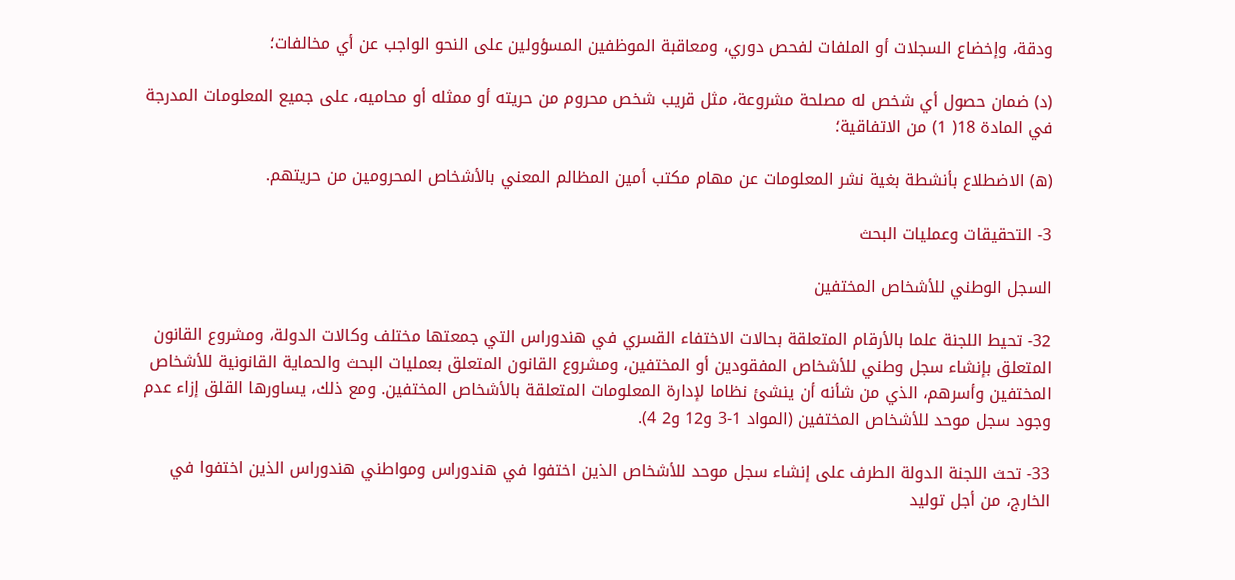ودقة، وإخضاع السجلات أو الملفات لفحص دوري، ومعاقبة الموظفين المسؤولين على النحو الواجب عن أي مخالفات؛

(د) ضمان حصول أي شخص له مصلحة مشروعة، مثل قريب شخص محروم من حريته أو ممثله أو محاميه، على جميع المعلومات المدرجة في المادة 18( 1) من الاتفاقية؛

(ه) الاضطلاع بأنشطة بغية نشر المعلومات عن مهام مكتب أمين المظالم المعني بالأشخاص المحرومين من حريتهم.

3- التحقيقات وعمليات البحث

السجل الوطني للأشخاص المختفين

32- تحيط اللجنة علما بالأرقام المتعلقة بحالات الاختفاء القسري في هندوراس التي جمعتها مختلف وكالات الدولة، ومشروع القانون المتعلق بإنشاء سجل وطني للأشخاص المفقودين أو المختفين، ومشروع القانون المتعلق بعمليات البحث والحماية القانونية للأشخاص المختفين وأسرهم، الذي من شأنه أن ينشئ نظاما لإدارة المعلومات المتعلقة بالأشخاص المختفين. ومع ذلك، يساورها القلق إزاء عدم وجود سجل موحد للأشخاص المختفين (المواد 1-3 و12 و2 4).

33- تحث اللجنة الدولة الطرف على إنشاء سجل موحد للأشخاص الذين اختفوا في هندوراس ومواطني هندوراس الذين اختفوا في الخارج، من أجل توليد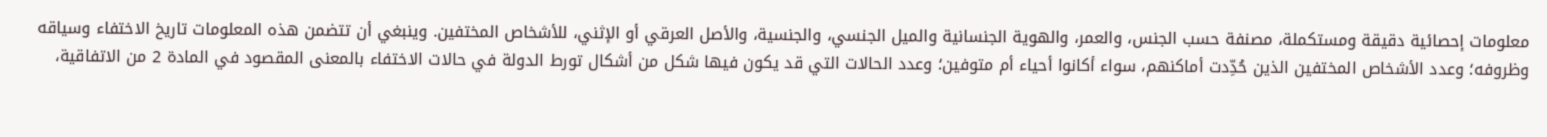معلومات إحصائية دقيقة ومستكملة، مصنفة حسب الجنس، والعمر، والهوية الجنسانية والميل الجنسي، والجنسية، والأصل العرقي أو الإثني، للأشخاص المختفين. وينبغي أن تتضمن هذه المعلومات تاريخ الاختفاء وسياقه وظروفه؛ وعدد الأشخاص المختفين الذين حُدِّدت أماكنهم، سواء أكانوا أحياء أم متوفين؛ وعدد الحالات التي قد يكون فيها شكل من أشكال تورط الدولة في حالات الاختفاء بالمعنى المقصود في المادة 2 من الاتفاقية،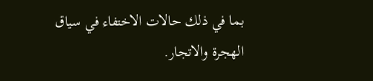بما في ذلك حالات الاختفاء في سياق الهجرة والاتجار.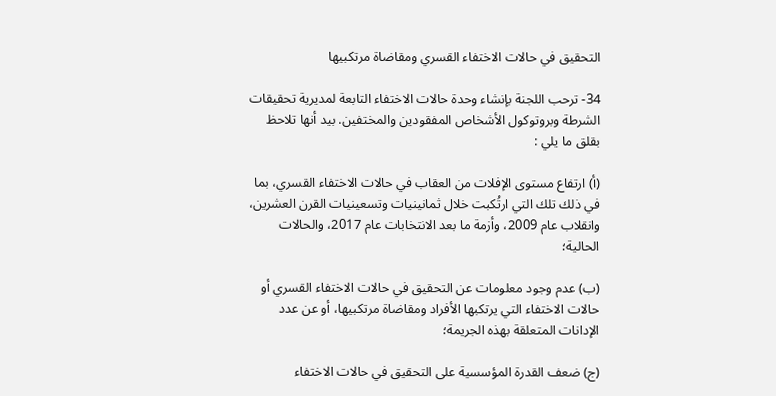التحقيق في حالات الاختفاء القسري ومقاضاة مرتكبيها

34- ترحب اللجنة بإنشاء وحدة حالات الاختفاء التابعة لمديرية تحقيقات الشرطة وبروتوكول الأشخاص المفقودين والمختفين. بيد أنها تلاحظ بقلق ما يلي :

(أ) ارتفاع مستوى الإفلات من العقاب في حالات الاختفاء القسري، بما في ذلك تلك التي ارتُكبت خلال ثمانينيات وتسعينيات القرن العشرين، وانقلاب عام 2009، وأزمة ما بعد الانتخابات عام 2017، والحالات الحالية؛

(ب) عدم وجود معلومات عن التحقيق في حالات الاختفاء القسري أو حالات الاختفاء التي يرتكبها الأفراد ومقاضاة مرتكبيها، أو عن عدد الإدانات المتعلقة بهذه الجريمة؛

(ج) ضعف القدرة المؤسسية على التحقيق في حالات الاختفاء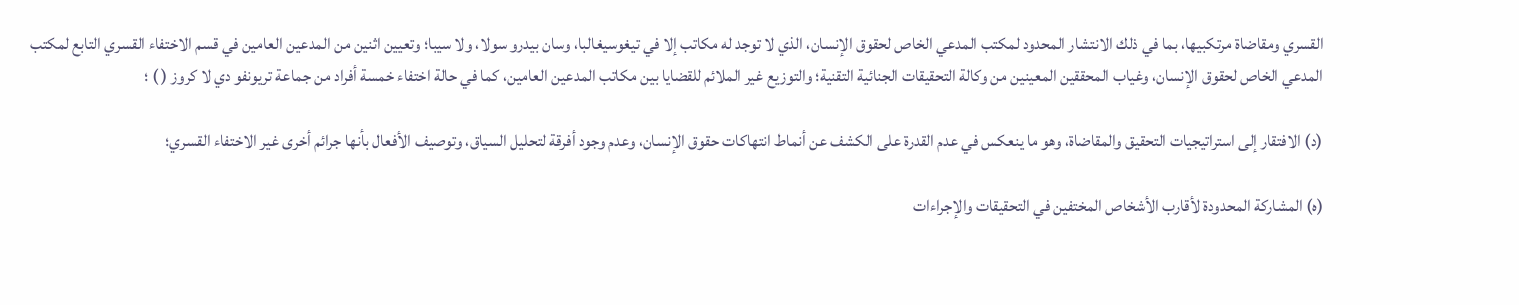القسري ومقاضاة مرتكبيها، بما في ذلك الانتشار المحدود لمكتب المدعي الخاص لحقوق الإنسان، الذي لا توجد له مكاتب إلا في تيغوسيغالبا، وسان بيدرو سولا، ولا سيبا؛ وتعيين اثنين من المدعين العامين في قسم الاختفاء القسري التابع لمكتب المدعي الخاص لحقوق الإنسان، وغياب المحققين المعينين من وكالة التحقيقات الجنائية التقنية؛ والتوزيع غير الملائم للقضايا بين مكاتب المدعين العامين، كما في حالة اختفاء خمسة أفراد من جماعة تريونفو دي لا كروز ( ) ؛

(د) الافتقار إلى استراتيجيات التحقيق والمقاضاة، وهو ما ينعكس في عدم القدرة على الكشف عن أنماط انتهاكات حقوق الإنسان، وعدم وجود أفرقة لتحليل السياق، وتوصيف الأفعال بأنها جرائم أخرى غير الاختفاء القسري؛

(ه) المشاركة المحدودة لأقارب الأشخاص المختفين في التحقيقات والإجراءات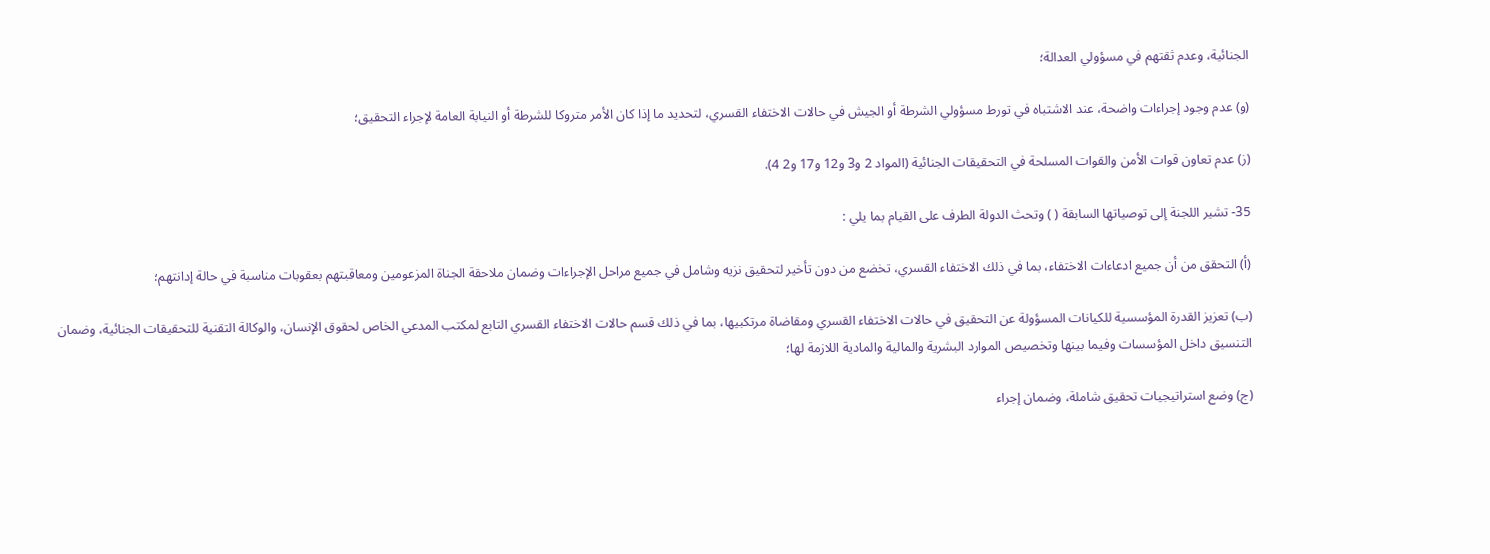الجنائية، وعدم ثقتهم في مسؤولي العدالة؛

(و) عدم وجود إجراءات واضحة، عند الاشتباه في تورط مسؤولي الشرطة أو الجيش في حالات الاختفاء القسري، لتحديد ما إذا كان الأمر متروكا للشرطة أو النيابة العامة لإجراء التحقيق؛

(ز) عدم تعاون قوات الأمن والقوات المسلحة في التحقيقات الجنائية (المواد 2 و3 و12 و17 و2 4).

35- تشير اللجنة إلى توصياتها السابقة ( ) وتحث الدولة الطرف على القيام بما يلي :

(أ) التحقق من أن جميع ادعاءات الاختفاء، بما في ذلك الاختفاء القسري، تخضع من دون تأخير لتحقيق نزيه وشامل في جميع مراحل الإجراءات وضمان ملاحقة الجناة المزعومين ومعاقبتهم بعقوبات مناسبة في حالة إدانتهم؛

(ب) تعزيز القدرة المؤسسية للكيانات المسؤولة عن التحقيق في حالات الاختفاء القسري ومقاضاة مرتكبيها، بما في ذلك قسم حالات الاختفاء القسري التابع لمكتب المدعي الخاص لحقوق الإنسان، والوكالة التقنية للتحقيقات الجنائية، وضمان التنسيق داخل المؤسسات وفيما بينها وتخصيص الموارد البشرية والمالية والمادية اللازمة لها؛

(ج) وضع استراتيجيات تحقيق شاملة، وضمان إجراء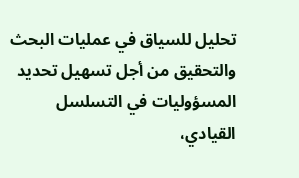تحليل للسياق في عمليات البحث والتحقيق من أجل تسهيل تحديد المسؤوليات في التسلسل القيادي،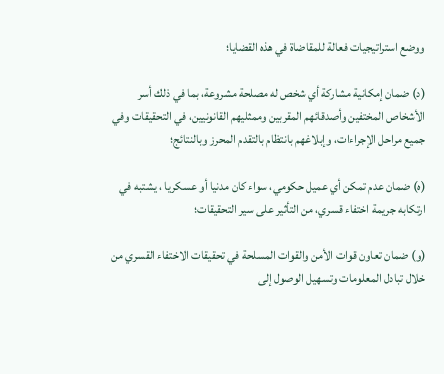ووضع استراتيجيات فعالة للمقاضاة في هذه القضايا؛

(د) ضمان إمكانية مشاركة أي شخص له مصلحة مشروعة، بما في ذلك أسر الأشخاص المختفين وأصدقائهم المقربين وممثليهم القانونيين، في التحقيقات وفي جميع مراحل الإجراءات، وإبلاغهم بانتظام بالتقدم المحرز وبالنتائج؛

(ه) ضمان عدم تمكن أي عميل حكومي، سواء كان مدنيا أو عسكريا ، يشتبه في ارتكابه جريمة اختفاء قسري، من التأثير على سير التحقيقات؛

(و) ضمان تعاون قوات الأمن والقوات المسلحة في تحقيقات الاختفاء القسري من خلال تبادل المعلومات وتسهيل الوصول إلى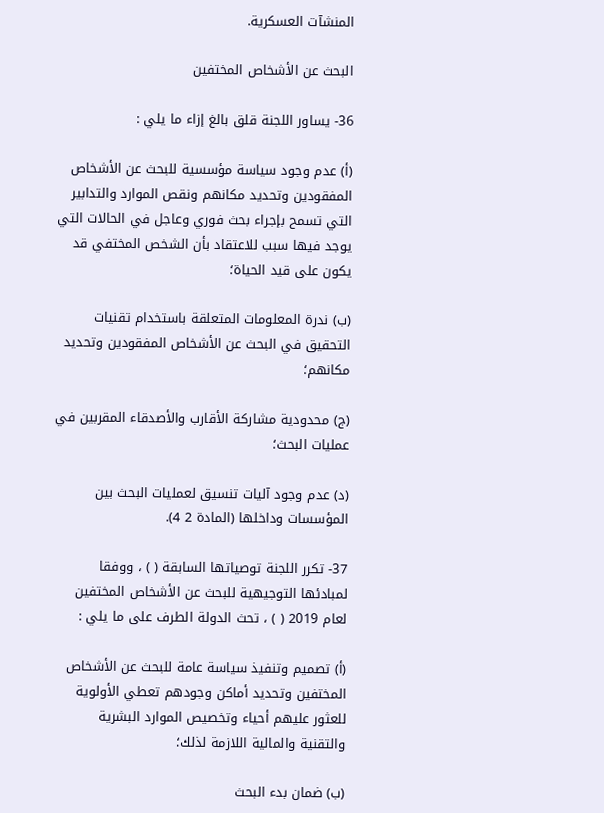المنشآت العسكرية.

البحث عن الأشخاص المختفين

36- يساور اللجنة قلق بالغ إزاء ما يلي :

(أ) عدم وجود سياسة مؤسسية للبحث عن الأشخاص المفقودين وتحديد مكانهم ونقص الموارد والتدابير التي تسمح بإجراء بحث فوري وعاجل في الحالات التي يوجد فيها سبب للاعتقاد بأن الشخص المختفي قد يكون على قيد الحياة؛

(ب) ندرة المعلومات المتعلقة باستخدام تقنيات التحقيق في البحث عن الأشخاص المفقودين وتحديد مكانهم؛

(ج) محدودية مشاركة الأقارب والأصدقاء المقربين في عمليات البحث؛

(د) عدم وجود آليات تنسيق لعمليات البحث بين المؤسسات وداخلها (المادة 2 4).

37- تكرر اللجنة توصياتها السابقة ( ) ، ووفقا لمبادئها التوجيهية للبحث عن الأشخاص المختفين لعام 2019 ( ) ، تحث الدولة الطرف على ما يلي :

(أ) تصميم وتنفيذ سياسة عامة للبحث عن الأشخاص المختفين وتحديد أماكن وجودهم تعطي الأولوية للعثور عليهم أحياء وتخصيص الموارد البشرية والتقنية والمالية اللازمة لذلك؛

(ب) ضمان بدء البحث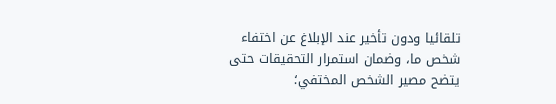تلقائيا ودون تأخير عند الإبلاغ عن اختفاء شخص ما، وضمان استمرار التحقيقات حتى يتضح مصير الشخص المختفي؛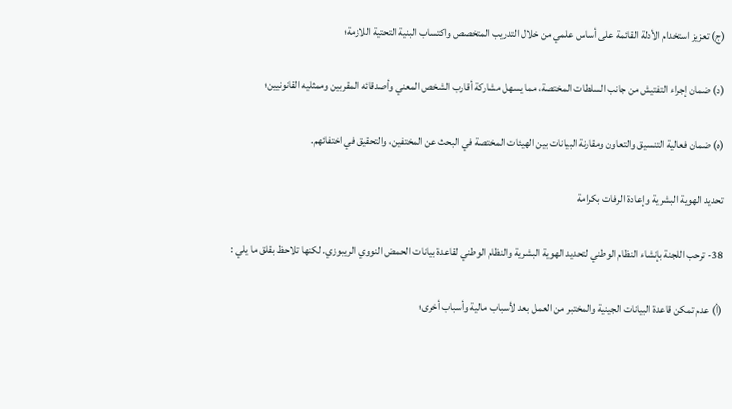(ج) تعزيز استخدام الأدلة القائمة على أساس علمي من خلال التدريب المتخصص واكتساب البنية التحتية اللازمة؛

(د) ضمان إجراء التفتيش من جانب السلطات المختصة، مما يسهل مشاركة أقارب الشخص المعني وأصدقائه المقربين وممثليه القانونيين؛

(ه) ضمان فعالية التنسيق والتعاون ومقارنة البيانات بين الهيئات المختصة في البحث عن المختفين، والتحقيق في اختفائهم.

تحديد الهوية البشرية وإعادة الرفات بكرامة

38- ترحب اللجنة بإنشاء النظام الوطني لتحديد الهوية البشرية والنظام الوطني لقاعدة بيانات الحمض النووي الريبوزي. لكنها تلاحظ بقلق ما يلي :

(أ) عدم تمكن قاعدة البيانات الجينية والمختبر من العمل بعد لأسباب مالية وأسباب أخرى؛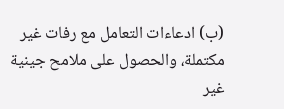(ب) ادعاءات التعامل مع رفات غير مكتملة، والحصول على ملامح جينية غير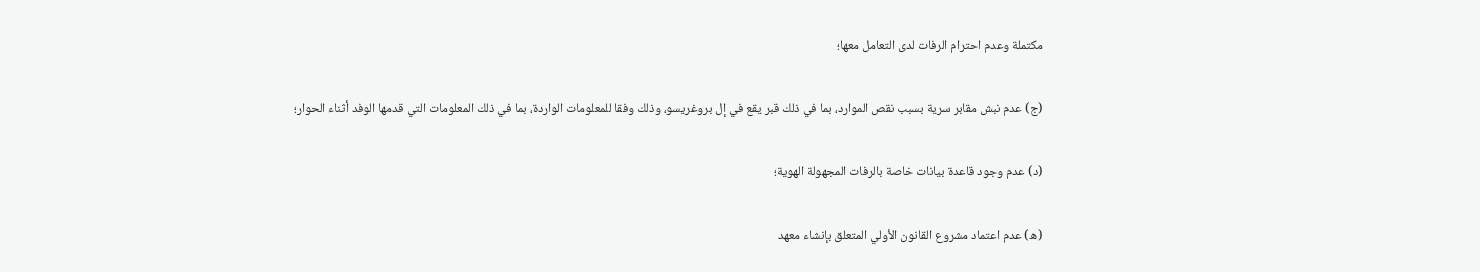مكتملة وعدم احترام الرفات لدى التعامل معها؛

(ج) عدم نبش مقابر سرية بسبب نقص الموارد، بما في ذلك قبر يقع في إل بروغريسو، وذلك وفقا للمعلومات الواردة، بما في ذلك المعلومات التي قدمها الوفد أثناء الحوار؛

(د) عدم وجود قاعدة بيانات خاصة بالرفات المجهولة الهوية؛

(ه) عدم اعتماد مشروع القانون الأولي المتعلق بإنشاء معهد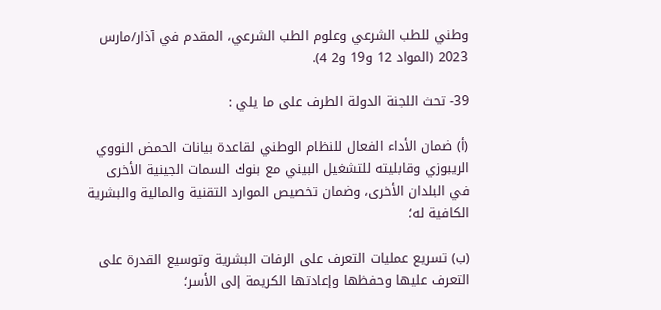وطني للطب الشرعي وعلوم الطب الشرعي، المقدم في آذار/مارس 2023 (المواد 12 و19 و2 4).

39- تحث اللجنة الدولة الطرف على ما يلي :

(أ) ضمان الأداء الفعال للنظام الوطني لقاعدة بيانات الحمض النووي الريبوزي وقابليته للتشغيل البيني مع بنوك السمات الجينية الأخرى في البلدان الأخرى، وضمان تخصيص الموارد التقنية والمالية والبشرية الكافية له؛

(ب) تسريع عمليات التعرف على الرفات البشرية وتوسيع القدرة على التعرف عليها وحفظها وإعادتها الكريمة إلى الأسر؛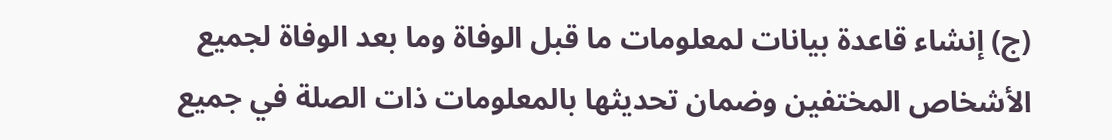(ج) إنشاء قاعدة بيانات لمعلومات ما قبل الوفاة وما بعد الوفاة لجميع الأشخاص المختفين وضمان تحديثها بالمعلومات ذات الصلة في جميع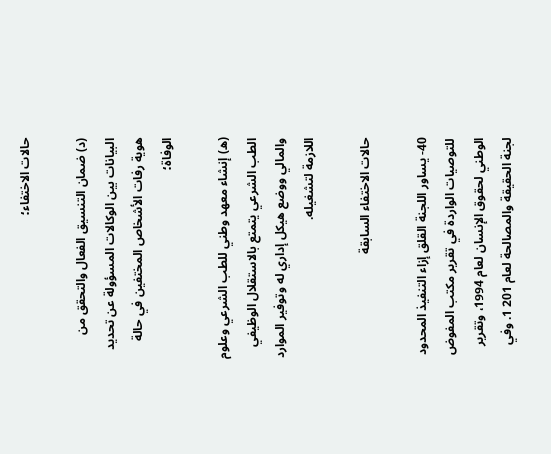حالات الاختفاء؛

(د) ضمان التنسيق الفعال والتحقق من البيانات بين الوكالات المسؤولة عن تحديد هوية رفات الأشخاص المختفين في حالة الوفاة؛

(ه) إنشاء معهد وطني للطب الشرعي وعلوم الطب الشرعي يتمتع بالاستقلال الوظيفي والمالي ووضع هيكل إداري له وتوفير الموارد اللازمة لتشغيله.

حالات الاختفاء السابقة

40- يساور اللجنة القلق إزاء التنفيذ المحدود للتوصيات الواردة في تقرير مكتب المفوض الوطني لحقوق الإنسان لعام 1994، وتقرير لجنة الحقيقة والمصالحة لعام 201 1. وفي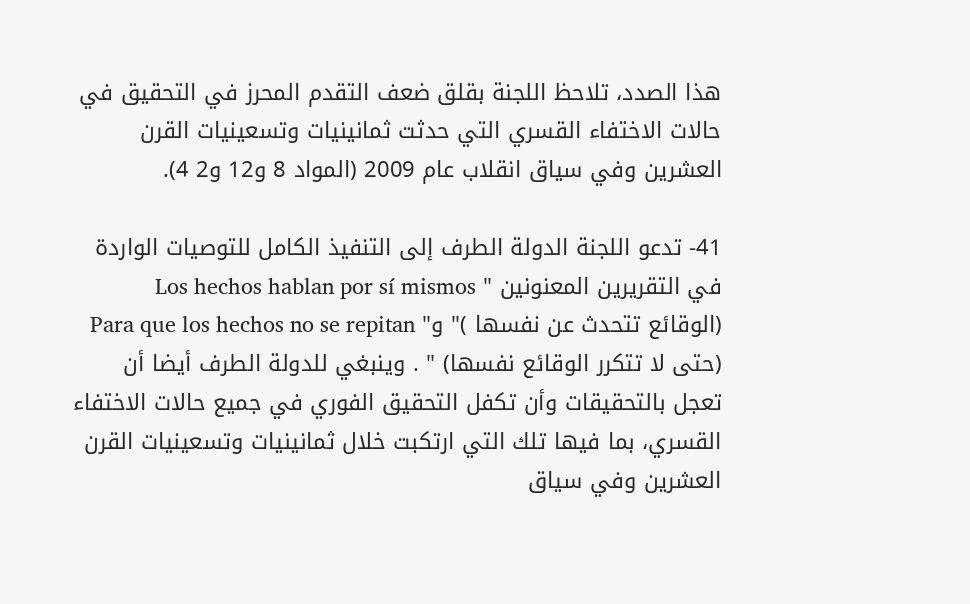هذا الصدد، تلاحظ اللجنة بقلق ضعف التقدم المحرز في التحقيق في حالات الاختفاء القسري التي حدثت ثمانينيات وتسعينيات القرن العشرين وفي سياق انقلاب عام 2009 (المواد 8 و12 و2 4).

41- تدعو اللجنة الدولة الطرف إلى التنفيذ الكامل للتوصيات الواردة في التقريرين المعنونين " Los hechos hablan por sí mismos (الوقائع تتحدث عن نفسها )" و" Para que los hechos no se repitan (حتى لا تتكرر الوقائع نفسها) " . وينبغي للدولة الطرف أيضا أن تعجل بالتحقيقات وأن تكفل التحقيق الفوري في جميع حالات الاختفاء القسري، بما فيها تلك التي ارتكبت خلال ثمانينيات وتسعينيات القرن العشرين وفي سياق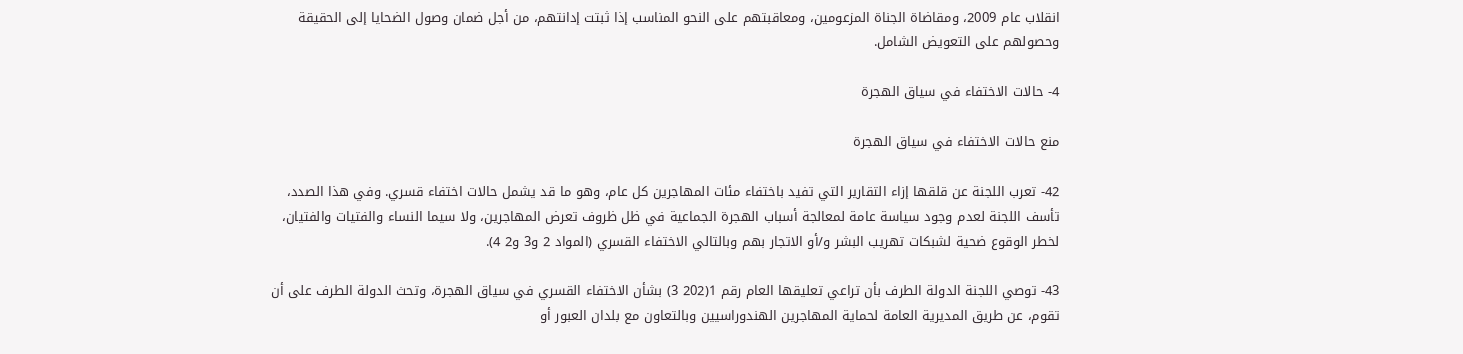انقلاب عام 2009، ومقاضاة الجناة المزعومين، ومعاقبتهم على النحو المناسب إذا ثبتت إدانتهم، من أجل ضمان وصول الضحايا إلى الحقيقة وحصولهم على التعويض الشامل.

4- حالات الاختفاء في سياق الهجرة

منع حالات الاختفاء في سياق الهجرة

42- تعرب اللجنة عن قلقها إزاء التقارير التي تفيد باختفاء مئات المهاجرين كل عام، وهو ما قد يشمل حالات اختفاء قسري. وفي هذا الصدد، تأسف اللجنة لعدم وجود سياسة عامة لمعالجة أسباب الهجرة الجماعية في ظل ظروف تعرض المهاجرين، ولا سيما النساء والفتيات والفتيان، لخطر الوقوع ضحية لشبكات تهريب البشر و/أو الاتجار بهم وبالتالي الاختفاء القسري (المواد 2 و3 و2 4).

43- توصي اللجنة الدولة الطرف بأن تراعي تعليقها العام رقم 1(202 3) بشأن الاختفاء القسري في سياق الهجرة، وتحث الدولة الطرف على أن تقوم، عن طريق المديرية العامة لحماية المهاجرين الهندوراسيين وبالتعاون مع بلدان العبور أو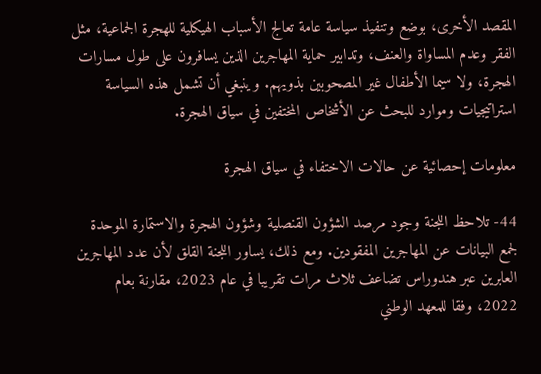المقصد الأخرى، بوضع وتنفيذ سياسة عامة تعالج الأسباب الهيكلية للهجرة الجماعية، مثل الفقر وعدم المساواة والعنف، وتدابير حماية المهاجرين الذين يسافرون على طول مسارات الهجرة، ولا سيما الأطفال غير المصحوبين بذويهم. وينبغي أن تشمل هذه السياسة استراتيجيات وموارد للبحث عن الأشخاص المختفين في سياق الهجرة.

معلومات إحصائية عن حالات الاختفاء في سياق الهجرة

44- تلاحظ اللجنة وجود مرصد الشؤون القنصلية وشؤون الهجرة والاستمارة الموحدة لجمع البيانات عن المهاجرين المفقودين. ومع ذلك، يساور اللجنة القلق لأن عدد المهاجرين العابرين عبر هندوراس تضاعف ثلاث مرات تقريبا في عام 2023، مقارنة بعام 2022، وفقا للمعهد الوطني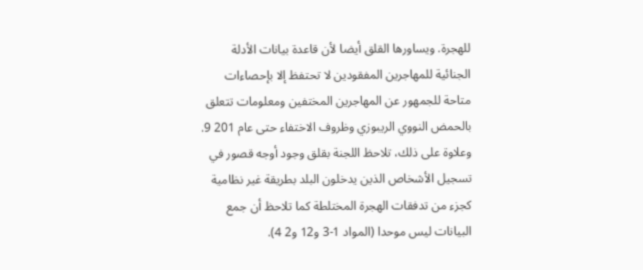للهجرة. ويساورها القلق أيضا لأن قاعدة بيانات الأدلة الجنائية للمهاجرين المفقودين لا تحتفظ إلا بإحصاءات متاحة للجمهور عن المهاجرين المختفين ومعلومات تتعلق بالحمض النووي الريبوزي وظروف الاختفاء حتى عام 201 9. وعلاوة على ذلك، تلاحظ اللجنة بقلق وجود أوجه قصور في تسجيل الأشخاص الذين يدخلون البلد بطريقة غير نظامية كجزء من تدفقات الهجرة المختلطة كما تلاحظ أن جمع البيانات ليس موحدا (المواد 1-3 و12 و2 4).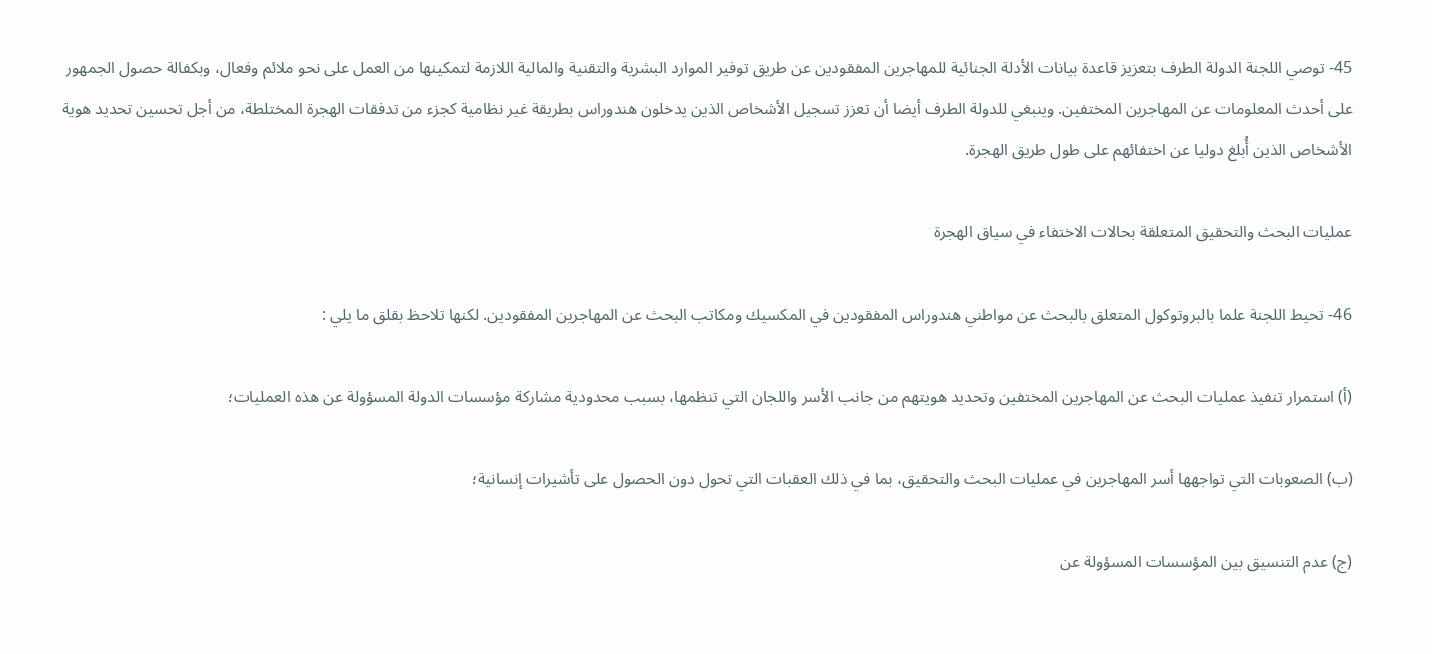45- توصي اللجنة الدولة الطرف بتعزيز قاعدة بيانات الأدلة الجنائية للمهاجرين المفقودين عن طريق توفير الموارد البشرية والتقنية والمالية اللازمة لتمكينها من العمل على نحو ملائم وفعال، وبكفالة حصول الجمهور على أحدث المعلومات عن المهاجرين المختفين. وينبغي للدولة الطرف أيضا أن تعزز تسجيل الأشخاص الذين يدخلون هندوراس بطريقة غير نظامية كجزء من تدفقات الهجرة المختلطة، من أجل تحسين تحديد هوية الأشخاص الذين أُبلغ دوليا عن اختفائهم على طول طريق الهجرة.

عمليات البحث والتحقيق المتعلقة بحالات الاختفاء في سياق الهجرة

46- تحيط اللجنة علما بالبروتوكول المتعلق بالبحث عن مواطني هندوراس المفقودين في المكسيك ومكاتب البحث عن المهاجرين المفقودين. لكنها تلاحظ بقلق ما يلي :

(أ) استمرار تنفيذ عمليات البحث عن المهاجرين المختفين وتحديد هويتهم من جانب الأسر واللجان التي تنظمها، بسبب محدودية مشاركة مؤسسات الدولة المسؤولة عن هذه العمليات؛

(ب) الصعوبات التي تواجهها أسر المهاجرين في عمليات البحث والتحقيق، بما في ذلك العقبات التي تحول دون الحصول على تأشيرات إنسانية؛

(ج) عدم التنسيق بين المؤسسات المسؤولة عن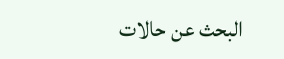البحث عن حالات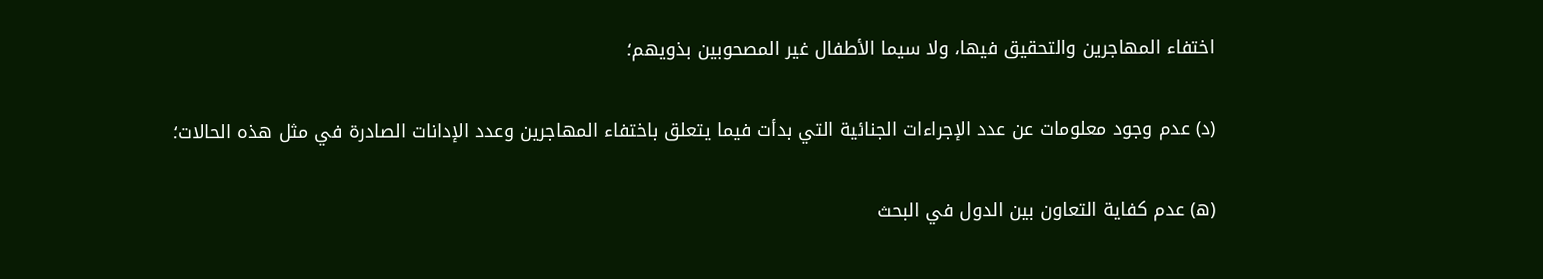اختفاء المهاجرين والتحقيق فيها، ولا سيما الأطفال غير المصحوبين بذويهم؛

(د) عدم وجود معلومات عن عدد الإجراءات الجنائية التي بدأت فيما يتعلق باختفاء المهاجرين وعدد الإدانات الصادرة في مثل هذه الحالات؛

(ه) عدم كفاية التعاون بين الدول في البحث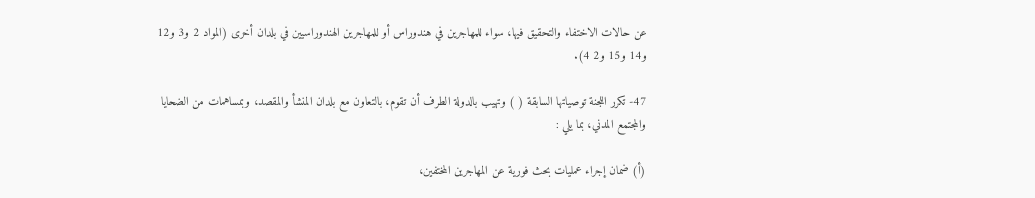عن حالات الاختفاء والتحقيق فيها، سواء للمهاجرين في هندوراس أو للمهاجرين الهندوراسيين في بلدان أخرى (المواد 2 و3 و12 و14 و15 و2 4).

47- تكرر اللجنة توصياتها السابقة ( ) وتهيب بالدولة الطرف أن تقوم، بالتعاون مع بلدان المنشأ والمقصد، وبمساهمات من الضحايا والمجتمع المدني، بما يلي :

(أ) ضمان إجراء عمليات بحث فورية عن المهاجرين المختفين،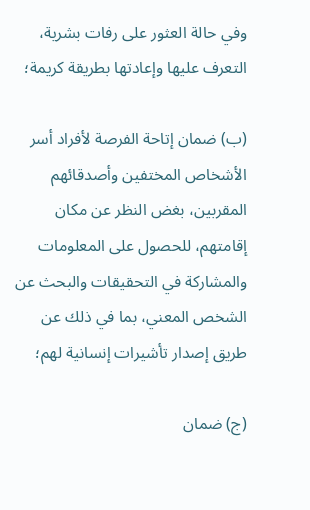وفي حالة العثور على رفات بشرية، التعرف عليها وإعادتها بطريقة كريمة؛

(ب) ضمان إتاحة الفرصة لأفراد أسر الأشخاص المختفين وأصدقائهم المقربين، بغض النظر عن مكان إقامتهم، للحصول على المعلومات والمشاركة في التحقيقات والبحث عن الشخص المعني، بما في ذلك عن طريق إصدار تأشيرات إنسانية لهم؛

(ج) ضمان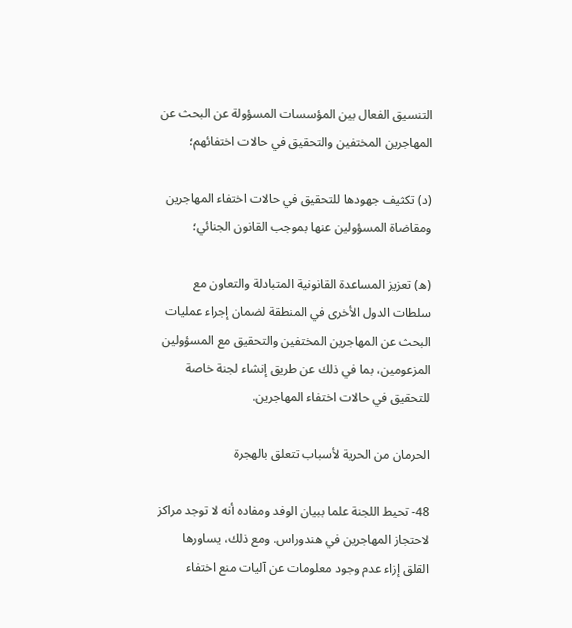التنسيق الفعال بين المؤسسات المسؤولة عن البحث عن المهاجرين المختفين والتحقيق في حالات اختفائهم؛

(د) تكثيف جهودها للتحقيق في حالات اختفاء المهاجرين ومقاضاة المسؤولين عنها بموجب القانون الجنائي؛

(ه) تعزيز المساعدة القانونية المتبادلة والتعاون مع سلطات الدول الأخرى في المنطقة لضمان إجراء عمليات البحث عن المهاجرين المختفين والتحقيق مع المسؤولين المزعومين، بما في ذلك عن طريق إنشاء لجنة خاصة للتحقيق في حالات اختفاء المهاجرين.

الحرمان من الحرية لأسباب تتعلق بالهجرة

48- تحيط اللجنة علما ببيان الوفد ومفاده أنه لا توجد مراكز لاحتجاز المهاجرين في هندوراس. ومع ذلك، يساورها القلق إزاء عدم وجود معلومات عن آليات منع اختفاء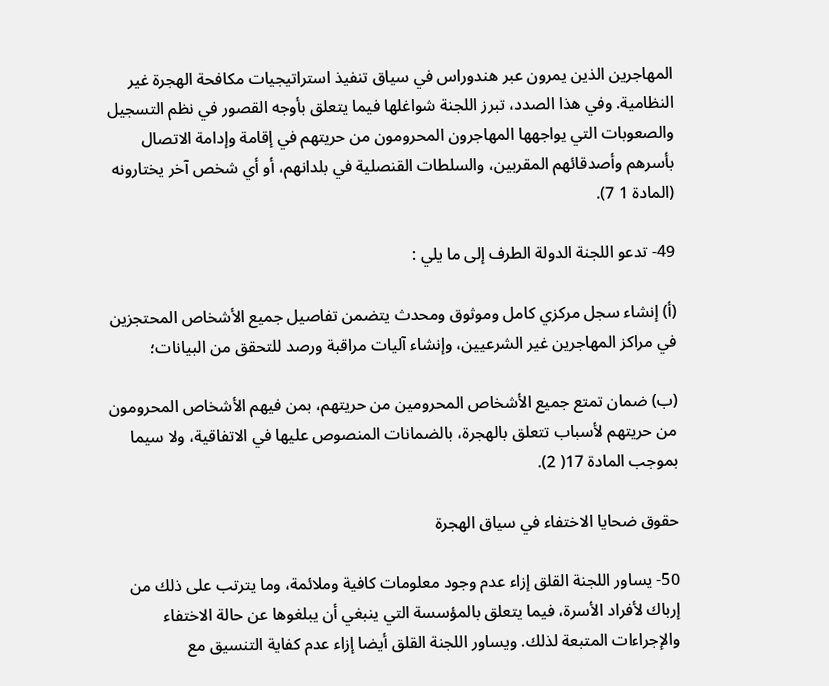المهاجرين الذين يمرون عبر هندوراس في سياق تنفيذ استراتيجيات مكافحة الهجرة غير النظامية. وفي هذا الصدد، تبرز اللجنة شواغلها فيما يتعلق بأوجه القصور في نظم التسجيل والصعوبات التي يواجهها المهاجرون المحرومون من حريتهم في إقامة وإدامة الاتصال بأسرهم وأصدقائهم المقربين، والسلطات القنصلية في بلدانهم، أو أي شخص آخر يختارونه (المادة 1 7).

49- تدعو اللجنة الدولة الطرف إلى ما يلي :

(أ) إنشاء سجل مركزي كامل وموثوق ومحدث يتضمن تفاصيل جميع الأشخاص المحتجزين في مراكز المهاجرين غير الشرعيين، وإنشاء آليات مراقبة ورصد للتحقق من البيانات؛

(ب) ضمان تمتع جميع الأشخاص المحرومين من حريتهم، بمن فيهم الأشخاص المحرومون من حريتهم لأسباب تتعلق بالهجرة، بالضمانات المنصوص عليها في الاتفاقية، ولا سيما بموجب المادة 17( 2).

حقوق ضحايا الاختفاء في سياق الهجرة

50- يساور اللجنة القلق إزاء عدم وجود معلومات كافية وملائمة، وما يترتب على ذلك من إرباك لأفراد الأسرة، فيما يتعلق بالمؤسسة التي ينبغي أن يبلغوها عن حالة الاختفاء والإجراءات المتبعة لذلك. ويساور اللجنة القلق أيضا إزاء عدم كفاية التنسيق مع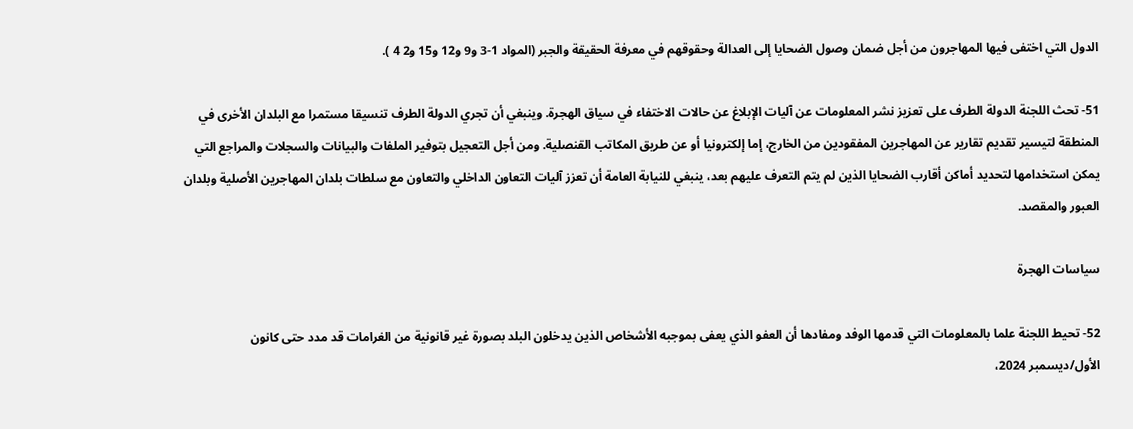الدول التي اختفى فيها المهاجرون من أجل ضمان وصول الضحايا إلى العدالة وحقوقهم في معرفة الحقيقة والجبر (المواد 1-3 و9 و12 و15 و2 4 ).

51- تحث اللجنة الدولة الطرف على تعزيز نشر المعلومات عن آليات الإبلاغ عن حالات الاختفاء في سياق الهجرة. وينبغي أن تجري الدولة الطرف تنسيقا مستمرا مع البلدان الأخرى في المنطقة لتيسير تقديم تقارير عن المهاجرين المفقودين من الخارج، إما إلكترونيا أو عن طريق المكاتب القنصلية. ومن أجل التعجيل بتوفير الملفات والبيانات والسجلات والمراجع التي يمكن استخدامها لتحديد أماكن أقارب الضحايا الذين لم يتم التعرف عليهم بعد، ينبغي للنيابة العامة أن تعزز آليات التعاون الداخلي والتعاون مع سلطات بلدان المهاجرين الأصلية وبلدان العبور والمقصد.

سياسات الهجرة

52- تحيط اللجنة علما بالمعلومات التي قدمها الوفد ومفادها أن العفو الذي يعفى بموجبه الأشخاص الذين يدخلون البلد بصورة غير قانونية من الغرامات قد مدد حتى كانون الأول/ديسمبر 2024،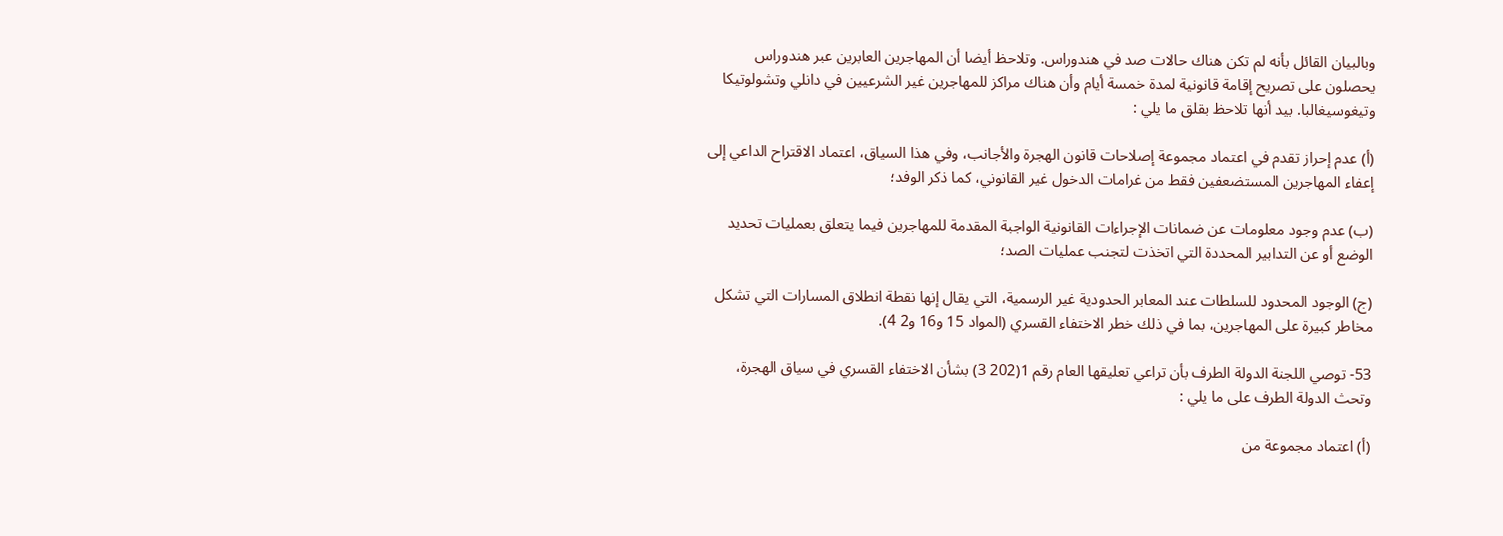وبالبيان القائل بأنه لم تكن هناك حالات صد في هندوراس. وتلاحظ أيضا أن المهاجرين العابرين عبر هندوراس يحصلون على تصريح إقامة قانونية لمدة خمسة أيام وأن هناك مراكز للمهاجرين غير الشرعيين في دانلي وتشولوتيكا وتيغوسيغالبا. بيد أنها تلاحظ بقلق ما يلي :

(أ) عدم إحراز تقدم في اعتماد مجموعة إصلاحات قانون الهجرة والأجانب، وفي هذا السياق، اعتماد الاقتراح الداعي إلى إعفاء المهاجرين المستضعفين فقط من غرامات الدخول غير القانوني، كما ذكر الوفد؛

(ب) عدم وجود معلومات عن ضمانات الإجراءات القانونية الواجبة المقدمة للمهاجرين فيما يتعلق بعمليات تحديد الوضع أو عن التدابير المحددة التي اتخذت لتجنب عمليات الصد؛

(ج) الوجود المحدود للسلطات عند المعابر الحدودية غير الرسمية، التي يقال إنها نقطة انطلاق المسارات التي تشكل مخاطر كبيرة على المهاجرين، بما في ذلك خطر الاختفاء القسري (المواد 15 و16 و2 4).

53- توصي اللجنة الدولة الطرف بأن تراعي تعليقها العام رقم 1(202 3) بشأن الاختفاء القسري في سياق الهجرة، وتحث الدولة الطرف على ما يلي :

(أ) اعتماد مجموعة من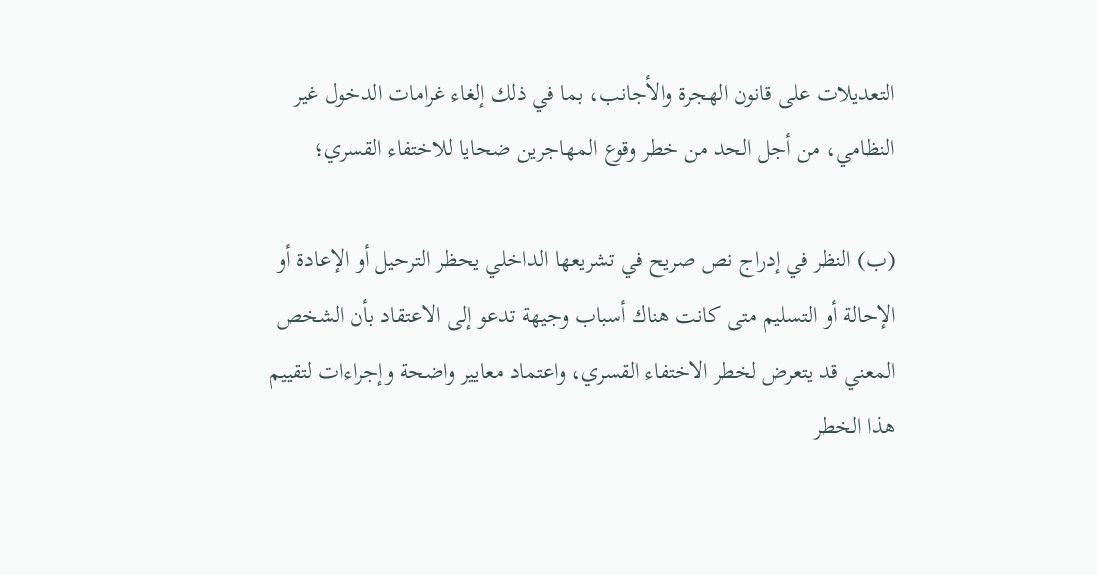التعديلات على قانون الهجرة والأجانب، بما في ذلك إلغاء غرامات الدخول غير النظامي، من أجل الحد من خطر وقوع المهاجرين ضحايا للاختفاء القسري؛

(ب) النظر في إدراج نص صريح في تشريعها الداخلي يحظر الترحيل أو الإعادة أو الإحالة أو التسليم متى كانت هناك أسباب وجيهة تدعو إلى الاعتقاد بأن الشخص المعني قد يتعرض لخطر الاختفاء القسري، واعتماد معايير واضحة وإجراءات لتقييم هذا الخطر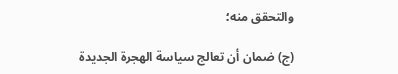والتحقق منه؛

(ج) ضمان أن تعالج سياسة الهجرة الجديدة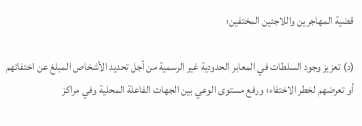قضية المهاجرين واللاجئين المختفين؛

(د) تعزيز وجود السلطات في المعابر الحدودية غير الرسمية من أجل تحديد الأشخاص المبلغ عن اختفائهم أو تعرضهم لخطر الاختفاء؛ ورفع مستوى الوعي بين الجهات الفاعلة المحلية وفي مراكز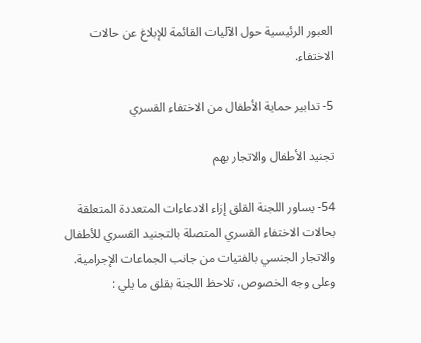العبور الرئيسية حول الآليات القائمة للإبلاغ عن حالات الاختفاء.

5- تدابير حماية الأطفال من الاختفاء القسري

تجنيد الأطفال والاتجار بهم

54- يساور اللجنة القلق إزاء الادعاءات المتعددة المتعلقة بحالات الاختفاء القسري المتصلة بالتجنيد القسري للأطفال والاتجار الجنسي بالفتيات من جانب الجماعات الإجرامية. وعلى وجه الخصوص، تلاحظ اللجنة بقلق ما يلي :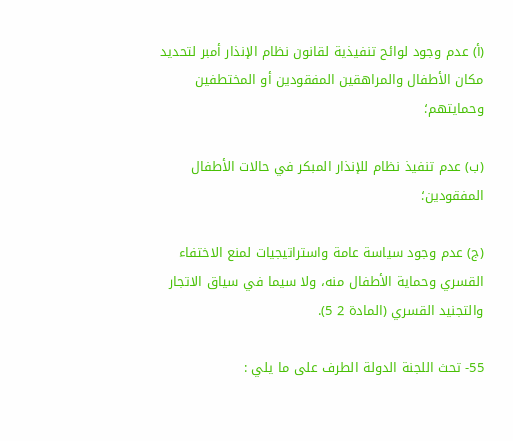(أ) عدم وجود لوائح تنفيذية لقانون نظام الإنذار أمبر لتحديد مكان الأطفال والمراهقين المفقودين أو المختطفين وحمايتهم؛

(ب) عدم تنفيذ نظام للإنذار المبكر في حالات الأطفال المفقودين؛

(ج) عدم وجود سياسة عامة واستراتيجيات لمنع الاختفاء القسري وحماية الأطفال منه، ولا سيما في سياق الاتجار والتجنيد القسري (المادة 2 5).

55- تحث اللجنة الدولة الطرف على ما يلي :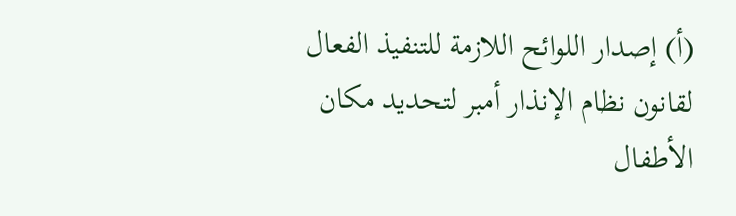(أ) إصدار اللوائح اللازمة للتنفيذ الفعال لقانون نظام الإنذار أمبر لتحديد مكان الأطفال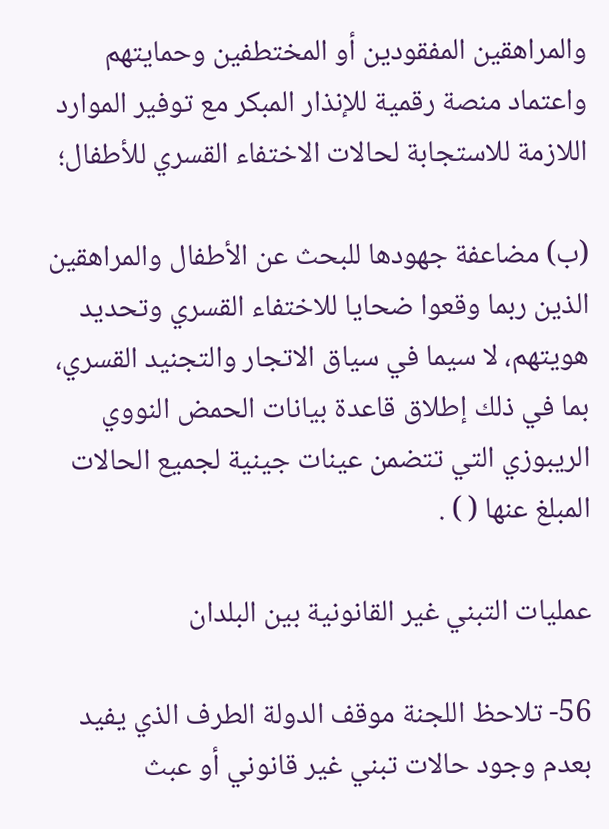والمراهقين المفقودين أو المختطفين وحمايتهم واعتماد منصة رقمية للإنذار المبكر مع توفير الموارد اللازمة للاستجابة لحالات الاختفاء القسري للأطفال؛

(ب) مضاعفة جهودها للبحث عن الأطفال والمراهقين الذين ربما وقعوا ضحايا للاختفاء القسري وتحديد هويتهم، لا سيما في سياق الاتجار والتجنيد القسري، بما في ذلك إطلاق قاعدة بيانات الحمض النووي الريبوزي التي تتضمن عينات جينية لجميع الحالات المبلغ عنها ( ) .

عمليات التبني غير القانونية بين البلدان

56- تلاحظ اللجنة موقف الدولة الطرف الذي يفيد بعدم وجود حالات تبني غير قانوني أو عبث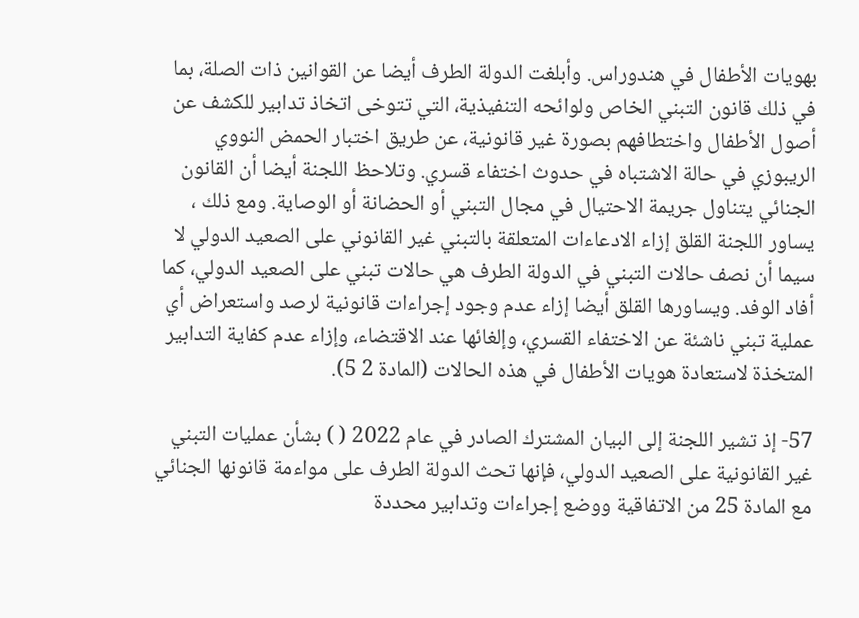بهويات الأطفال في هندوراس. وأبلغت الدولة الطرف أيضا عن القوانين ذات الصلة، بما في ذلك قانون التبني الخاص ولوائحه التنفيذية، التي تتوخى اتخاذ تدابير للكشف عن أصول الأطفال واختطافهم بصورة غير قانونية، عن طريق اختبار الحمض النووي الريبوزي في حالة الاشتباه في حدوث اختفاء قسري. وتلاحظ اللجنة أيضا أن القانون الجنائي يتناول جريمة الاحتيال في مجال التبني أو الحضانة أو الوصاية. ومع ذلك ، يساور اللجنة القلق إزاء الادعاءات المتعلقة بالتبني غير القانوني على الصعيد الدولي لا سيما أن نصف حالات التبني في الدولة الطرف هي حالات تبني على الصعيد الدولي، كما أفاد الوفد. ويساورها القلق أيضا إزاء عدم وجود إجراءات قانونية لرصد واستعراض أي عملية تبني ناشئة عن الاختفاء القسري، وإلغائها عند الاقتضاء، وإزاء عدم كفاية التدابير المتخذة لاستعادة هويات الأطفال في هذه الحالات (المادة 2 5).

57- إذ تشير اللجنة إلى البيان المشترك الصادر في عام 2022 ( ) بشأن عمليات التبني غير القانونية على الصعيد الدولي، فإنها تحث الدولة الطرف على مواءمة قانونها الجنائي مع المادة 25 من الاتفاقية ووضع إجراءات وتدابير محددة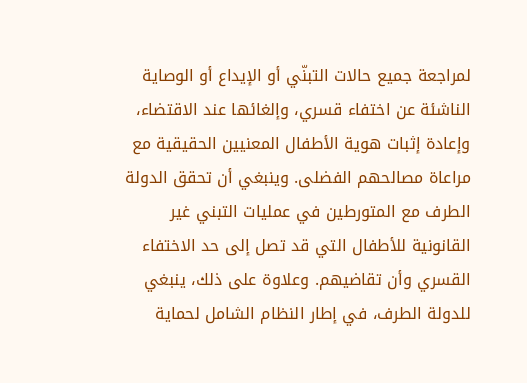لمراجعة جميع حالات التبنّي أو الإيداع أو الوصاية الناشئة عن اختفاء قسري، وإلغائها عند الاقتضاء، وإعادة إثبات هوية الأطفال المعنيين الحقيقية مع مراعاة مصالحهم الفضلى. وينبغي أن تحقق الدولة الطرف مع المتورطين في عمليات التبني غير القانونية للأطفال التي قد تصل إلى حد الاختفاء القسري وأن تقاضيهم. وعلاوة على ذلك، ينبغي للدولة الطرف، في إطار النظام الشامل لحماية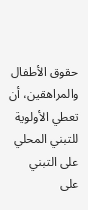حقوق الأطفال والمراهقين، أن تعطي الأولوية للتبني المحلي على التبني على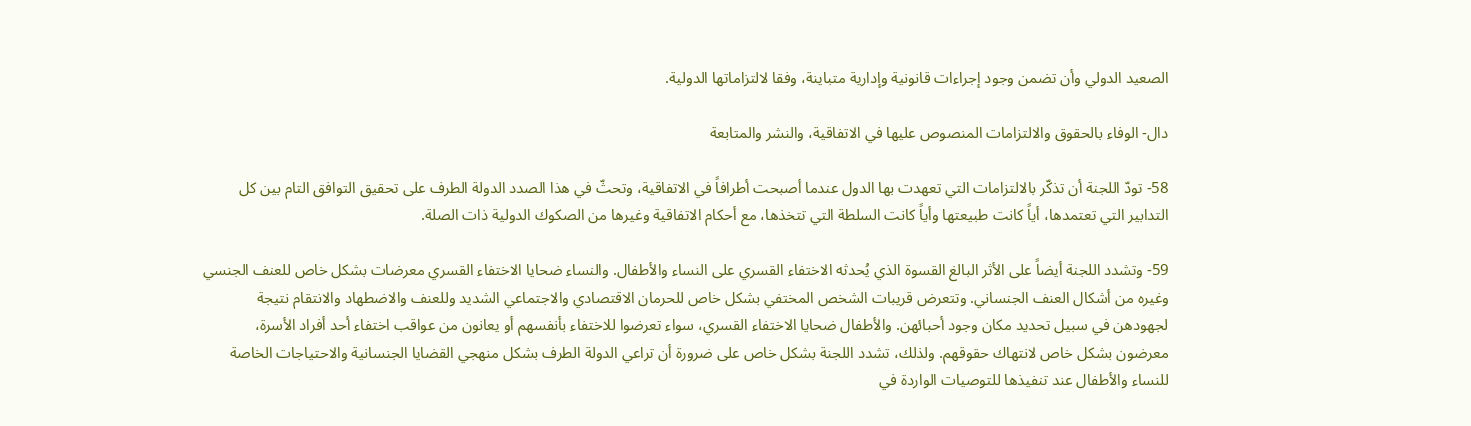الصعيد الدولي وأن تضمن وجود إجراءات قانونية وإدارية متباينة، وفقا لالتزاماتها الدولية.

دال- الوفاء بالحقوق والالتزامات المنصوص عليها في الاتفاقية، والنشر والمتابعة

58- تودّ اللجنة أن تذكّر بالالتزامات التي تعهدت بها الدول عندما أصبحت أطرافاً في الاتفاقية، وتحثّ في هذا الصدد الدولة الطرف على تحقيق التوافق التام بين كل التدابير التي تعتمدها، أياً كانت طبيعتها وأياً كانت السلطة التي تتخذها، مع أحكام الاتفاقية وغيرها من الصكوك الدولية ذات الصلة.

59- وتشدد اللجنة أيضاً على الأثر البالغ القسوة الذي يُحدثه الاختفاء القسري على النساء والأطفال. والنساء ضحايا الاختفاء القسري معرضات بشكل خاص للعنف الجنسي وغيره من أشكال العنف الجنساني. وتتعرض قريبات الشخص المختفي بشكل خاص للحرمان الاقتصادي والاجتماعي الشديد وللعنف والاضطهاد والانتقام نتيجة لجهودهن في سبيل تحديد مكان وجود أحبائهن. والأطفال ضحايا الاختفاء القسري، سواء تعرضوا للاختفاء بأنفسهم أو يعانون من عواقب اختفاء أحد أفراد الأسرة، معرضون بشكل خاص لانتهاك حقوقهم. ولذلك، تشدد اللجنة بشكل خاص على ضرورة أن تراعي الدولة الطرف بشكل منهجي القضايا الجنسانية والاحتياجات الخاصة للنساء والأطفال عند تنفيذها للتوصيات الواردة في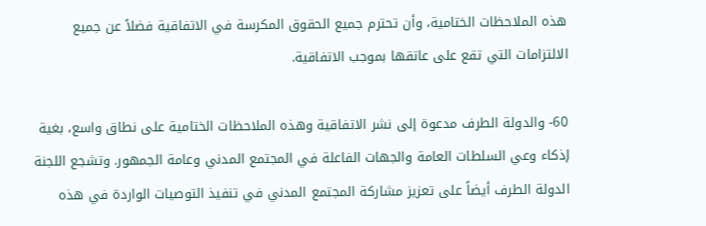هذه الملاحظات الختامية، وأن تحترم جميع الحقوق المكرسة في الاتفاقية فضلاً عن جميع الالتزامات التي تقع على عاتقها بموجب الاتفاقية.

60- والدولة الطرف مدعوة إلى نشر الاتفاقية وهذه الملاحظات الختامية على نطاق واسع، بغية إذكاء وعي السلطات العامة والجهات الفاعلة في المجتمع المدني وعامة الجمهور. وتشجع اللجنة الدولة الطرف أيضاً على تعزيز مشاركة المجتمع المدني في تنفيذ التوصيات الواردة في هذه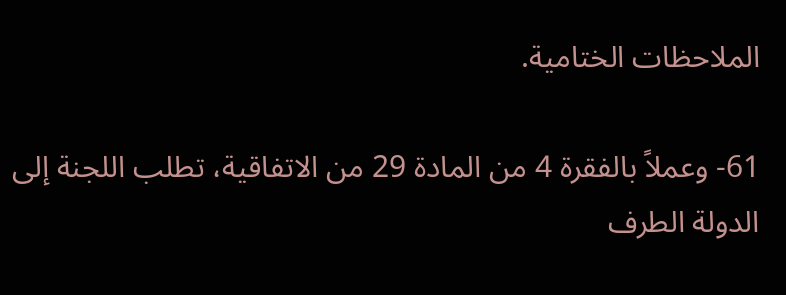الملاحظات الختامية.

61- وعملاً بالفقرة 4 من المادة 29 من الاتفاقية، تطلب اللجنة إلى الدولة الطرف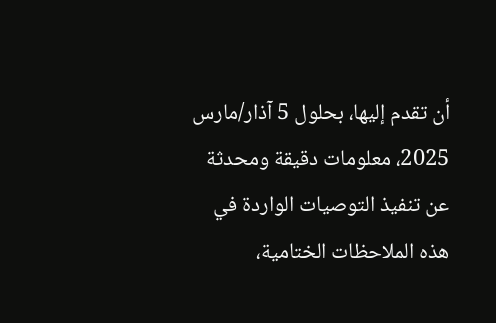أن تقدم إليها، بحلول 5 آذار/مارس 2025، معلومات دقيقة ومحدثة عن تنفيذ التوصيات الواردة في هذه الملاحظات الختامية،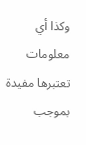وكذا أي معلومات تعتبرها مفيدة بموجب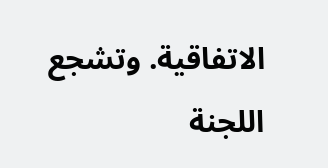الاتفاقية. وتشجع اللجنة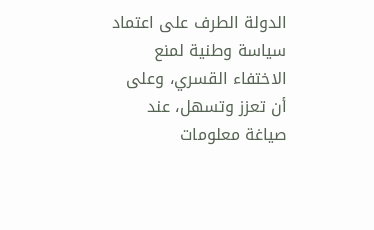الدولة الطرف على اعتماد سياسة وطنية لمنع الاختفاء القسري، وعلى أن تعزز وتسهل، عند صياغة معلومات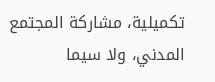تكميلية، مشاركة المجتمع المدني، ولا سيما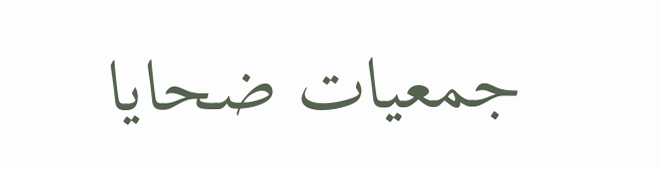جمعيات ضحايا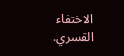الاختفاء القسري.